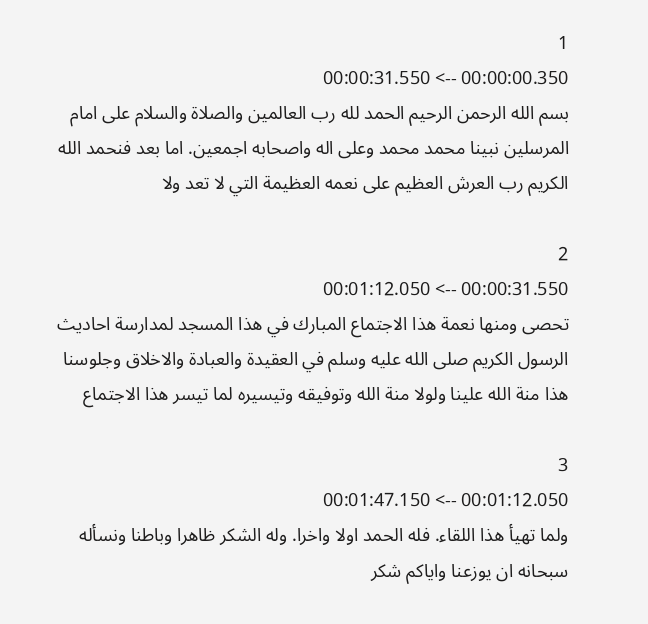1
00:00:00.350 --> 00:00:31.550
بسم الله الرحمن الرحيم الحمد لله رب العالمين والصلاة والسلام على امام المرسلين نبينا محمد محمد وعلى اله واصحابه اجمعين. اما بعد فنحمد الله الكريم رب العرش العظيم على نعمه العظيمة التي لا تعد ولا

2
00:00:31.550 --> 00:01:12.050
تحصى ومنها نعمة هذا الاجتماع المبارك في هذا المسجد لمدارسة احاديث الرسول الكريم صلى الله عليه وسلم في العقيدة والعبادة والاخلاق وجلوسنا هذا منة الله علينا ولولا منة الله وتوفيقه وتيسيره لما تيسر هذا الاجتماع

3
00:01:12.050 --> 00:01:47.150
ولما تهيأ هذا اللقاء. فله الحمد اولا واخرا. وله الشكر ظاهرا وباطنا ونسأله سبحانه ان يوزعنا واياكم شكر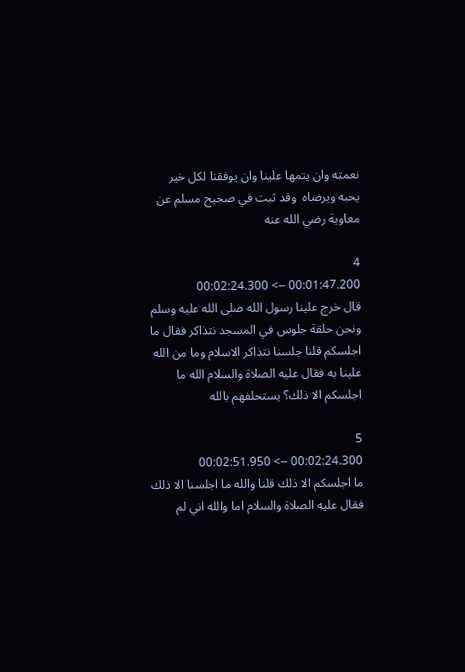نعمته وان يتمها علينا وان يوفقنا لكل خير يحبه ويرضاه  وقد ثبت في صحيح مسلم عن معاوية رضي الله عنه

4
00:01:47.200 --> 00:02:24.300
قال خرج علينا رسول الله صلى الله عليه وسلم ونحن حلقة جلوس في المسجد نتذاكر فقال ما اجلسكم قلنا جلسنا نتذاكر الاسلام وما من الله علينا به فقال عليه الصلاة والسلام الله ما اجلسكم الا ذلك؟ يستحلفهم بالله

5
00:02:24.300 --> 00:02:51.950
ما اجلسكم الا ذلك قلنا والله ما اجلسنا الا ذلك فقال عليه الصلاة والسلام اما والله اني لم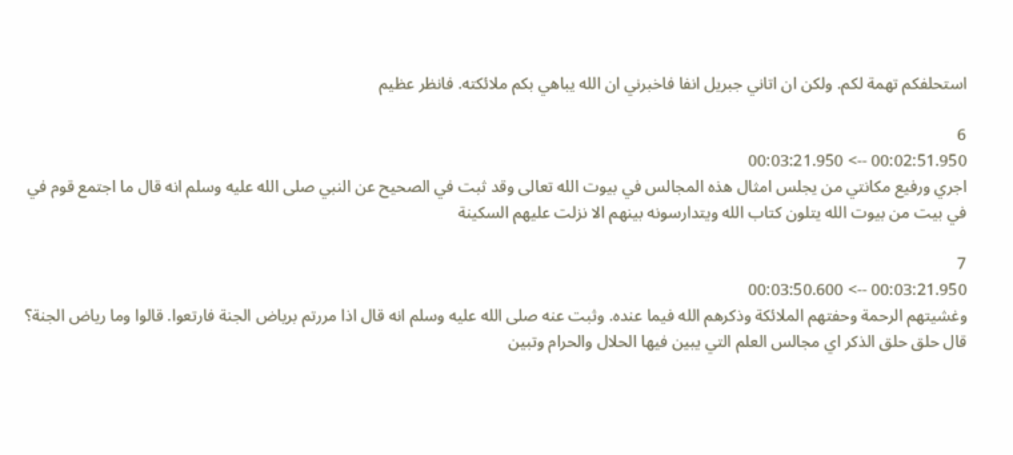استحلفكم تهمة لكم. ولكن ان اتاني جبريل انفا فاخبرني ان الله يباهي بكم ملائكته. فانظر عظيم

6
00:02:51.950 --> 00:03:21.950
اجري ورفيع مكانتي من يجلس امثال هذه المجالس في بيوت الله تعالى وقد ثبت في الصحيح عن النبي صلى الله عليه وسلم انه قال ما اجتمع قوم في في بيت من بيوت الله يتلون كتاب الله ويتدارسونه بينهم الا نزلت عليهم السكينة

7
00:03:21.950 --> 00:03:50.600
وغشيتهم الرحمة وحفتهم الملائكة وذكرهم الله فيما عنده. وثبت عنه صلى الله عليه وسلم انه قال اذا مررتم برياض الجنة فارتعوا. قالوا وما رياض الجنة؟ قال حلق حلق الذكر اي مجالس العلم التي يبين فيها الحلال والحرام وتبين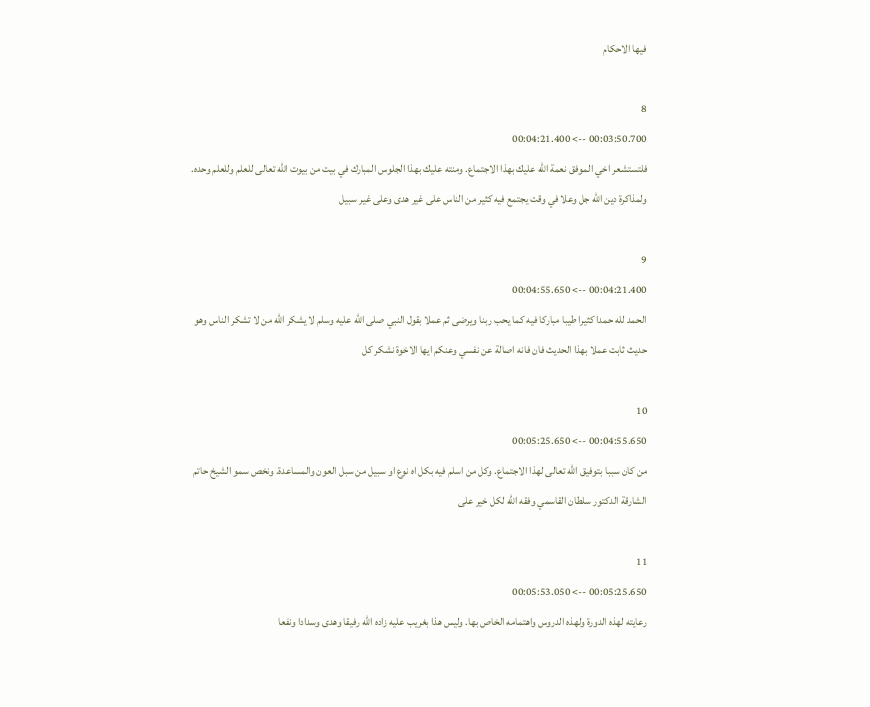فيها الاحكام

8
00:03:50.700 --> 00:04:21.400
فلتستشعر اخي الموفق نعمة الله عليك بهذا الاجتماع. ومنته عليك بهذا الجلوس المبارك في بيت من بيوت الله تعالى للعلم وللعلم وحده. ولمذاكرة دين الله جل وعلا في وقت يجتمع فيه كثير من الناس على غير هدى وعلى غير سبيل

9
00:04:21.400 --> 00:04:55.650
الحمد لله حمدا كثيرا طيبا مباركا فيه كما يحب ربنا ويرضى ثم عملا بقول النبي صلى الله عليه وسلم لا يشكر الله من لا تشكر الناس وهو حديث ثابت عملا بهذا الحديث فان فانه اصالة عن نفسي وعنكم ايها الاخوة نشكر كل

10
00:04:55.650 --> 00:05:25.650
من كان سببا بتوفيق الله تعالى لهذا الاجتماع. وكل من اسلم فيه بكل اه نوع او سبيل من سبل العون والمساعدة. ونخص سمو الشيخ حاتم الشارقة الدكتور سلطان القاسمي وفقه الله لكل خير على

11
00:05:25.650 --> 00:05:53.050
رعايته لهذه الدورة ولهذه الدروس واهتمامه الخاص بها. وليس هذا بغريب عليه زاده الله رفيقا وهدى وسدادا ونفعا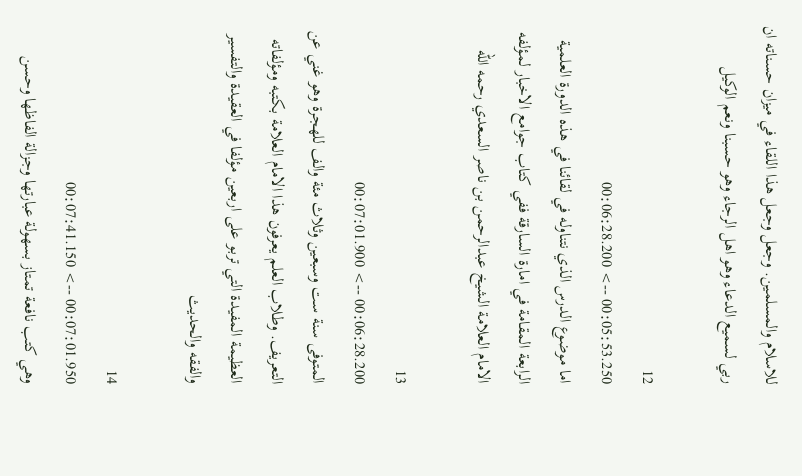للاسلام والمسلمين. وجعل وجعل هذا اللقاء في ميزان حسناته ان ربي لسميع الدعاء وهو اهل الرجاء وهو حسبنا ونعم الوكيل

12
00:05:53.250 --> 00:06:28.200
اما موضوع الدرس الذي نتناوله في لقائنا في هذه الدورة العلمية الرابعة المقامة في امارة السارقة ففي كتاب جوامع الاخبار لمؤلفه الامام العلامة الشيخ عبدالرحمن بن ناصر السعدي رحمه الله

13
00:06:28.200 --> 00:07:01.900
المتوفى سنة ست وسبعين وثلاث مئة والف للهجرة وهو غني عن التعريف. وطلاب العلم يعرفون هذا الامام العلامة بكتبه ومؤلفاته العظيمة المفيدة التي تربو على اربعين مؤلفا في العقيدة والتفسير والفقه والحديث

14
00:07:01.950 --> 00:07:41.150
وهي كتب نافعة تمتاز بسهولة عبارتها وجزالة الفاظها وحسن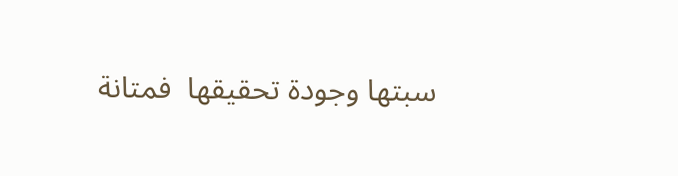سبتها وجودة تحقيقها  فمتانة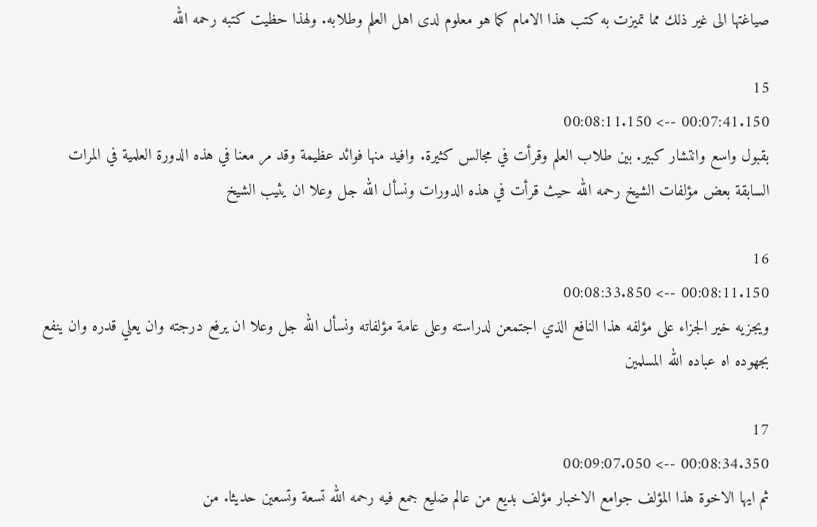صياغتها الى غير ذلك مما تميزت به كتب هذا الامام كما هو معلوم لدى اهل العلم وطلابه. ولهذا حظيت كتبه رحمه الله

15
00:07:41.150 --> 00:08:11.150
بقبول واسع وانتشار كبير. بين طلاب العلم وقرأت في مجالس كثيرة. وافيد منها فوائد عظيمة وقد مر معنا في هذه الدورة العلمية في المرات السابقة بعض مؤلفات الشيخ رحمه الله حيث قرأت في هذه الدورات ونسأل الله جل وعلا ان يثيب الشيخ

16
00:08:11.150 --> 00:08:33.850
ويجزيه خير الجزاء على مؤلفه هذا النافع الذي اجتمعن لدراسته وعلى عامة مؤلفاته ونسأل الله جل وعلا ان يرفع درجته وان يعلي قدره وان ينفع بجهوده اه عباده الله المسلمين

17
00:08:34.350 --> 00:09:07.050
ثم ايها الاخوة هذا المؤلف جوامع الاخبار مؤلف بديع من عالم ضليع جمع فيه رحمه الله تسعة وتسعين حديثا. من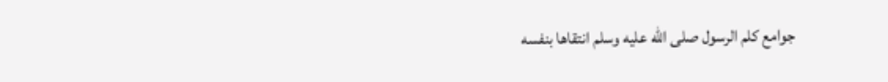جوامع كلم الرسول صلى الله عليه وسلم انتقاها بنفسه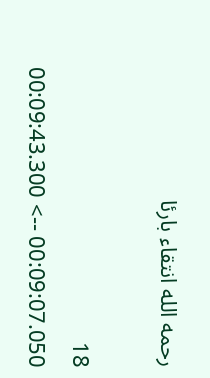رحمه الله انتقاء بارئا

18
00:09:07.050 --> 00:09:43.300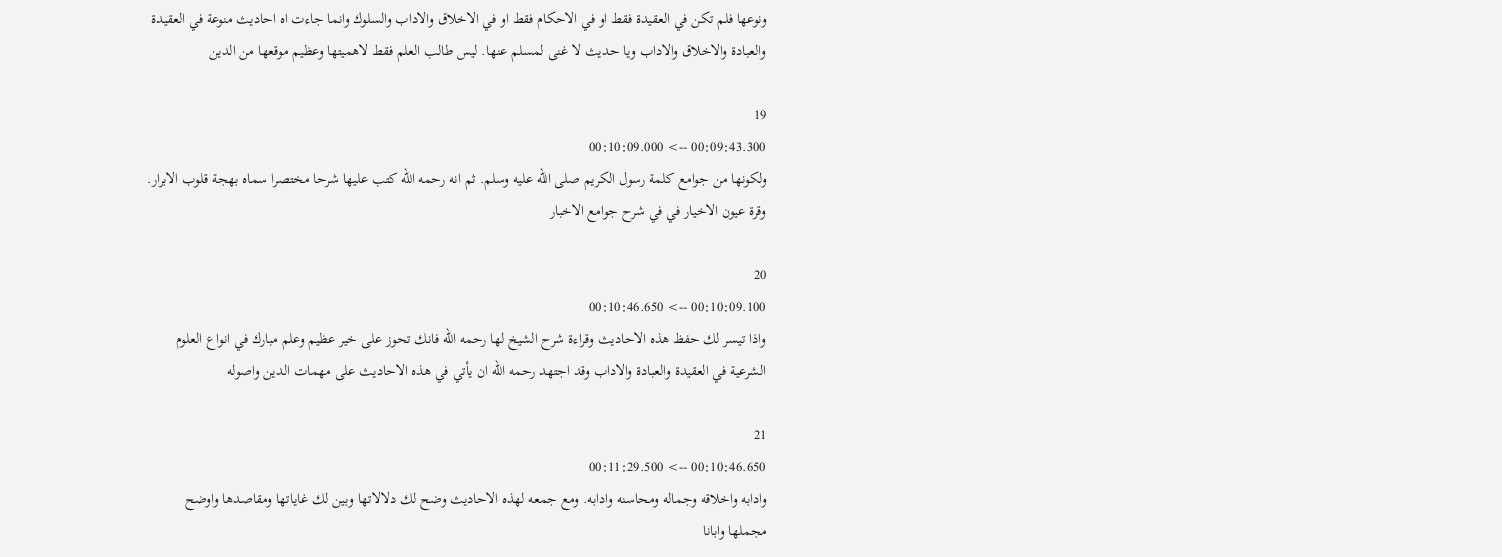ونوعها فلم تكن في العقيدة فقط او في الاحكام فقط او في الاخلاق والاداب والسلوك وانما جاءت اه احاديث منوعة في العقيدة والعبادة والاخلاق والاداب ويا حديث لا غنى لمسلم عنها. ليس طالب العلم فقط لاهميتها وعظيم موقعها من الدين

19
00:09:43.300 --> 00:10:09.000
ولكونها من جوامع كلمة رسول الكريم صلى الله عليه وسلم. ثم انه رحمه الله كتب عليها شرحا مختصرا سماه بهجة قلوب الابرار. وقرة عيون الاخيار في في شرح جوامع الاخبار

20
00:10:09.100 --> 00:10:46.650
واذا تيسر لك حفظ هذه الاحاديث وقراءة شرح الشيخ لها رحمه الله فانك تحوز على خير عظيم وعلم مبارك في انواع العلوم الشرعية في العقيدة والعبادة والاداب وقد اجتهد رحمه الله ان يأتي في هذه الاحاديث على مهمات الدين واصوله

21
00:10:46.650 --> 00:11:29.500
وادابه واخلاقه وجماله ومحاسنه وادابه. ومع جمعه لهذه الاحاديث وضح لك دلالاتها وبين لك غاياتها ومقاصدها واوضح مجملها وابانا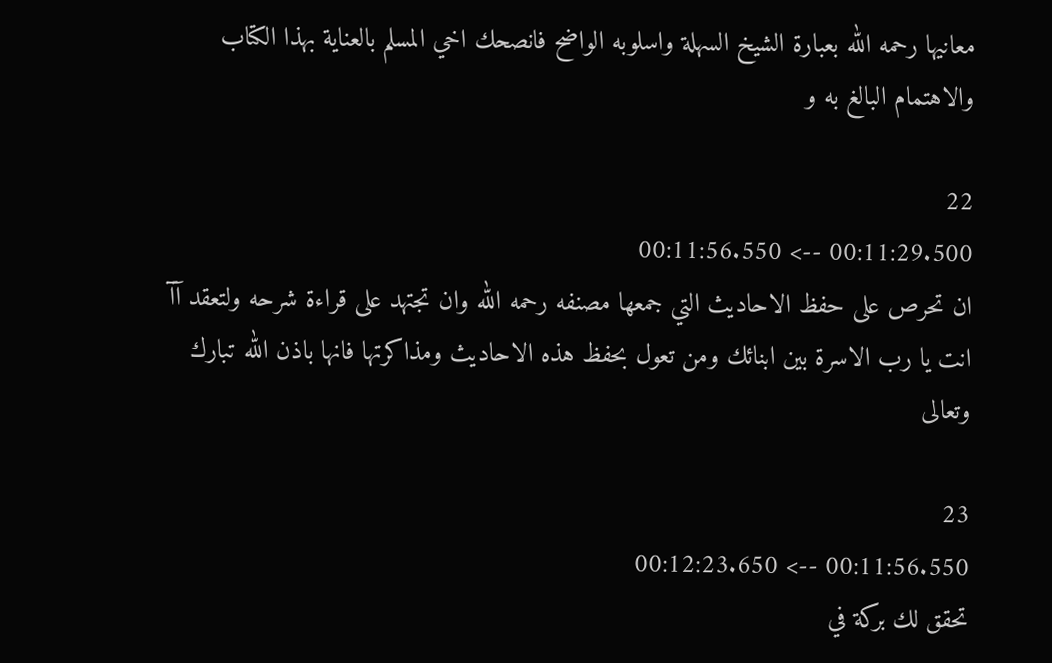معانيها رحمه الله بعبارة الشيخ السهلة واسلوبه الواضح فانصحك اخي المسلم بالعناية بهذا الكتاب والاهتمام البالغ به و

22
00:11:29.500 --> 00:11:56.550
ان تحرص على حفظ الاحاديث التي جمعها مصنفه رحمه الله وان تجتهد على قراءة شرحه ولتعقد آآ انت يا رب الاسرة بين ابنائك ومن تعول بحفظ هذه الاحاديث ومذاكرتها فانها باذن الله تبارك وتعالى

23
00:11:56.550 --> 00:12:23.650
تحقق لك بركة في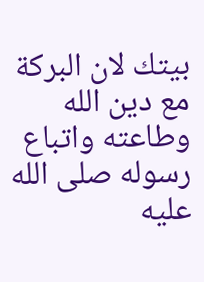بيتك لان البركة مع دين الله وطاعته واتباع رسوله صلى الله عليه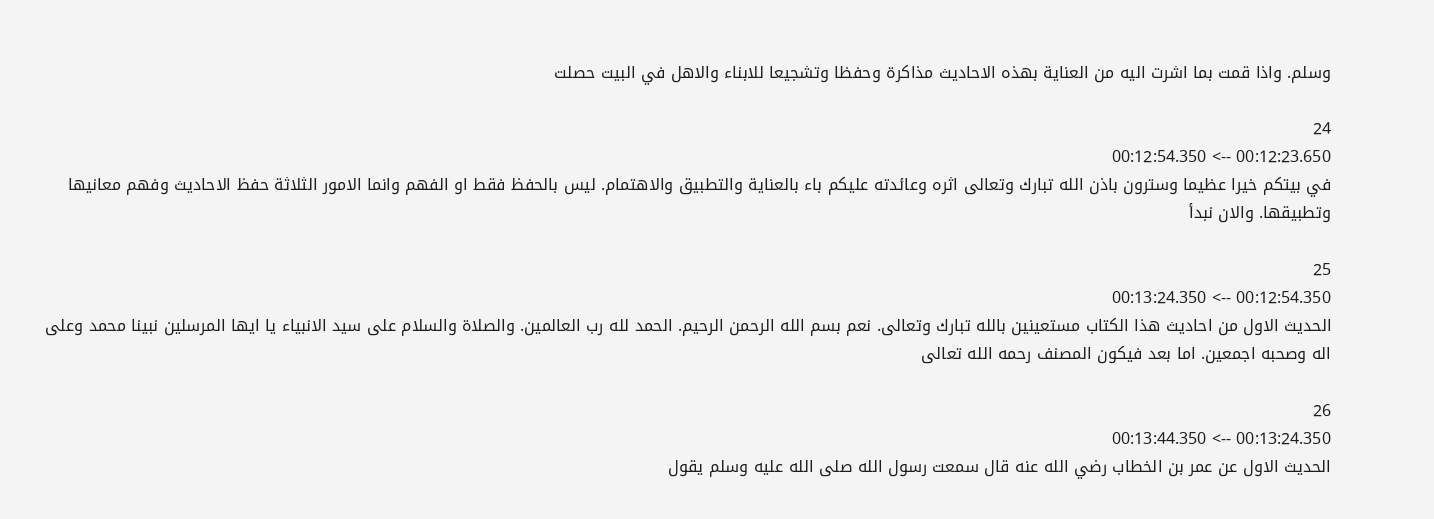وسلم. واذا قمت بما اشرت اليه من العناية بهذه الاحاديث مذاكرة وحفظا وتشجيعا للابناء والاهل في البيت حصلت

24
00:12:23.650 --> 00:12:54.350
في بيتكم خيرا عظيما وسترون باذن الله تبارك وتعالى اثره وعائدته عليكم باء بالعناية والتطبيق والاهتمام. ليس بالحفظ فقط او الفهم وانما الامور الثلاثة حفظ الاحاديث وفهم معانيها وتطبيقها. والان نبدأ

25
00:12:54.350 --> 00:13:24.350
الحديث الاول من احاديث هذا الكتاب مستعينين بالله تبارك وتعالى. نعم بسم الله الرحمن الرحيم. الحمد لله رب العالمين. والصلاة والسلام على سيد الانبياء يا ايها المرسلين نبينا محمد وعلى اله وصحبه اجمعين. اما بعد فيكون المصنف رحمه الله تعالى

26
00:13:24.350 --> 00:13:44.350
الحديث الاول عن عمر بن الخطاب رضي الله عنه قال سمعت رسول الله صلى الله عليه وسلم يقول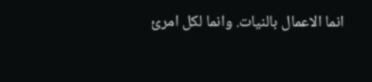انما الاعمال بالنيات. وانما لكل امرئ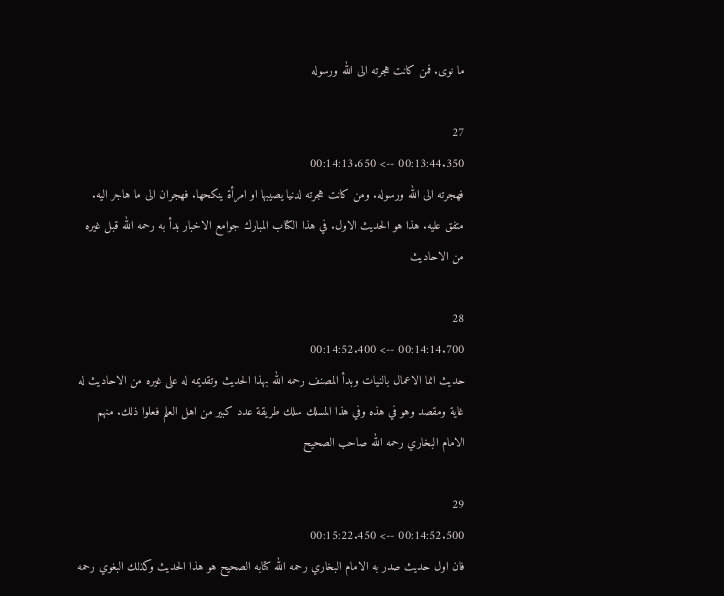ما نوى. فمن كانت هجرته الى الله ورسوله

27
00:13:44.350 --> 00:14:13.650
فهجرته الى الله ورسوله. ومن كانت هجرته لدنيا يصيبها او امرأة ينكحها. فهجران الى ما هاجر اليه. متفق عليه. هذا هو الحديث الاول. في هذا الكتاب المبارك جوامع الاخبار بدأ به رحمه الله قبل غيره من الاحاديث

28
00:14:14.700 --> 00:14:52.400
حديث انما الاعمال بالنيات وبدأ المصنف رحمه الله بهذا الحديث وتقديمه له على غيره من الاحاديث له غاية ومقصد وهو في هذه وفي هذا المسلك سلك طريقة عدد كبير من اهل العلم فعلوا ذلك. منهم الامام البخاري رحمه الله صاحب الصحيح

29
00:14:52.500 --> 00:15:22.450
فان اول حديث صدر به الامام البخاري رحمه الله كتابه الصحيح هو هذا الحديث وكذلك البغوي رحمه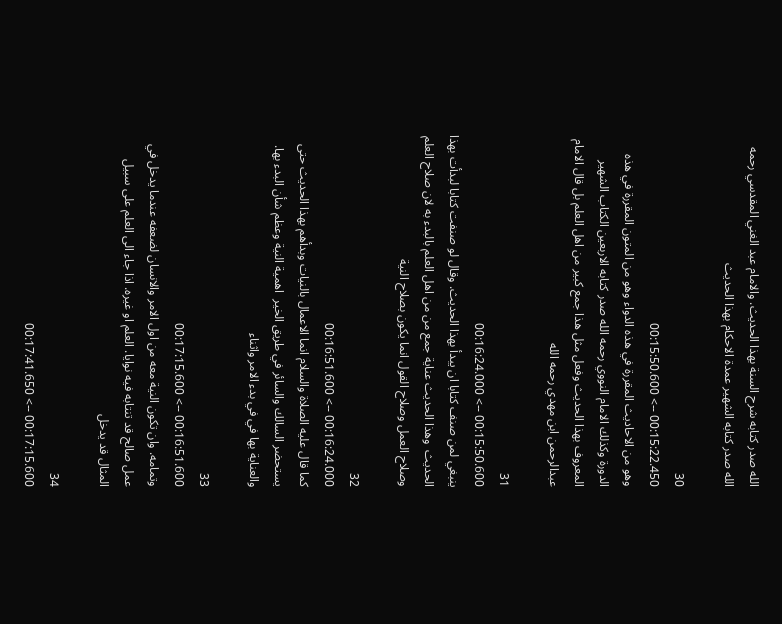الله صدر كتابه شرح السنة بهذا الحديث. والامام عبد الغني المقدسي رحمه الله صدر كتابه الشهير عمدة الاحكام بهذا الحديث

30
00:15:22.450 --> 00:15:50.600
وهو من الاحاديث المقررة في هذه الدواء وهو من المتون المقررة في هذه الدورة وكذلك الامام النووي رحمه الله صدر كتابه الاربعين الكتاب الشهير المعروف بهذا الحديث وفعل مثل هذا جمع كبير من اهل العلم بل قال الامام عبدالرحمن ابن مهدي رحمه الله

31
00:15:50.600 --> 00:16:24.000
ينبغي لمن صنف كتابا ان يبدأ بهذا الحديث. وقال لو صنفت كتابا لبدأت بهذا الحديث  وهذا الحديث عناية جمع من من اهل العلم بالبدء به لان صلاح العلم وصلاح العمل وصلاح القول انما يكون بصلاح النية

32
00:16:24.000 --> 00:16:51.600
كما قال عليه الصلاة والسلام انما الاعمال بالنيات وبدأهم بهذا الحديث حتى يستحضر السالك والسائر في طريق الخير  اهمية النية وعظم شأن البدء بها. والعناية بها في في بدء الامر واثناء

33
00:16:51.600 --> 00:17:15.600
وتمامه. وان تكون النية معه من اول الامر والانسان لضعفه عندما يدخل في عمل صالح قد تنتابه فيه نوايا. العلم او غيره. اذا جاء الى العلم على سبيل المثال قد يدخل

34
00:17:15.600 --> 00:17:41.650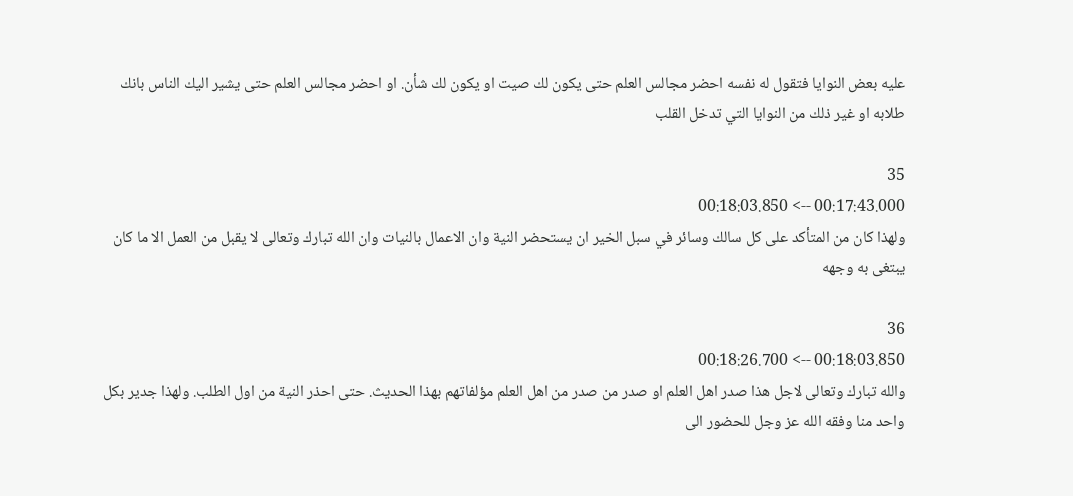عليه بعض النوايا فتقول له نفسه احضر مجالس العلم حتى يكون لك صيت او يكون لك شأن. او احضر مجالس العلم حتى يشير اليك الناس بانك طلابه او غير ذلك من النوايا التي تدخل القلب

35
00:17:43.000 --> 00:18:03.850
ولهذا كان من المتأكد على كل سالك وسائر في سبل الخير ان يستحضر النية وان الاعمال بالنيات وان الله تبارك وتعالى لا يقبل من العمل الا ما كان يبتغى به وجهه

36
00:18:03.850 --> 00:18:26.700
والله تبارك وتعالى لاجل هذا صدر اهل العلم او صدر من صدر من اهل العلم مؤلفاتهم بهذا الحديث. حتى احذر النية من اول الطلب. ولهذا جدير بكل واحد منا وفقه الله عز وجل للحضور الى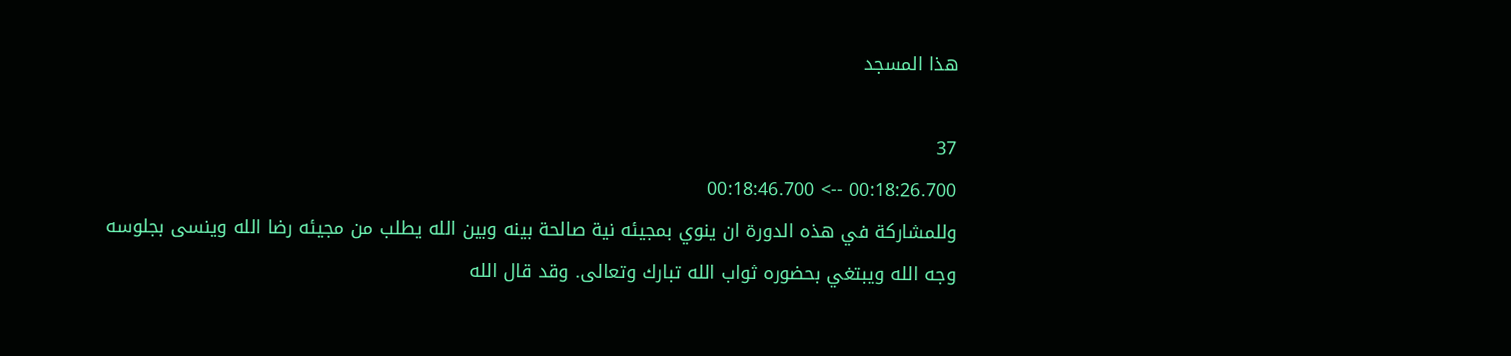هذا المسجد

37
00:18:26.700 --> 00:18:46.700
وللمشاركة في هذه الدورة ان ينوي بمجيئه نية صالحة بينه وبين الله يطلب من مجيئه رضا الله وينسى بجلوسه وجه الله ويبتغي بحضوره ثواب الله تبارك وتعالى. وقد قال الله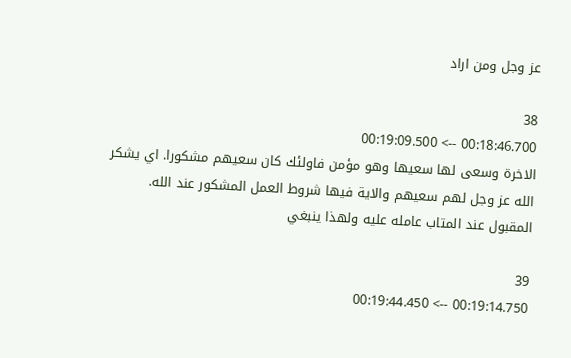عز وجل ومن اراد

38
00:18:46.700 --> 00:19:09.500
الاخرة وسعى لها سعيها وهو مؤمن فاولئك كان سعيهم مشكورا. اي يشكر الله عز وجل لهم سعيهم والاية فيها شروط العمل المشكور عند الله. المقبول عند المتاب عامله عليه ولهذا ينبغي

39
00:19:14.750 --> 00:19:44.450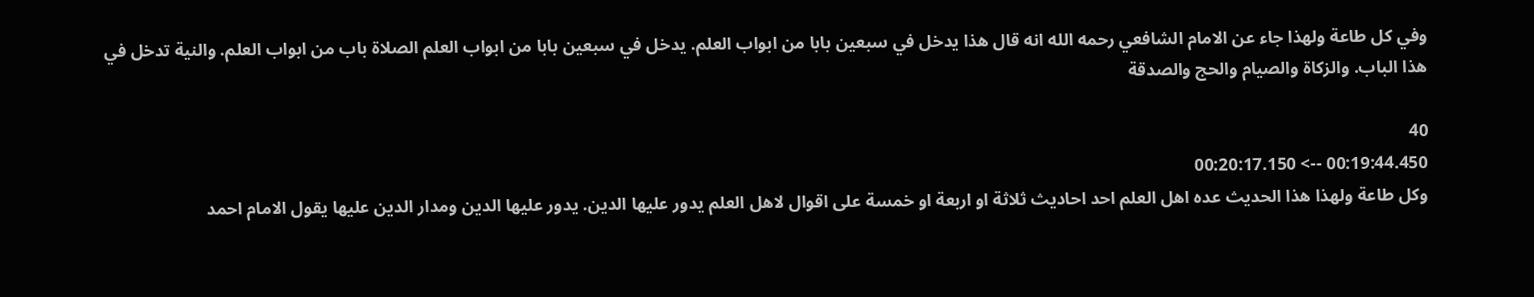وفي كل طاعة ولهذا جاء عن الامام الشافعي رحمه الله انه قال هذا يدخل في سبعين بابا من ابواب العلم. يدخل في سبعين بابا من ابواب العلم الصلاة باب من ابواب العلم. والنية تدخل في هذا الباب. والزكاة والصيام والحج والصدقة

40
00:19:44.450 --> 00:20:17.150
وكل طاعة ولهذا هذا الحديث عده اهل العلم احد احاديث ثلاثة او اربعة او خمسة على اقوال لاهل العلم يدور عليها الدين. يدور عليها الدين ومدار الدين عليها يقول الامام احمد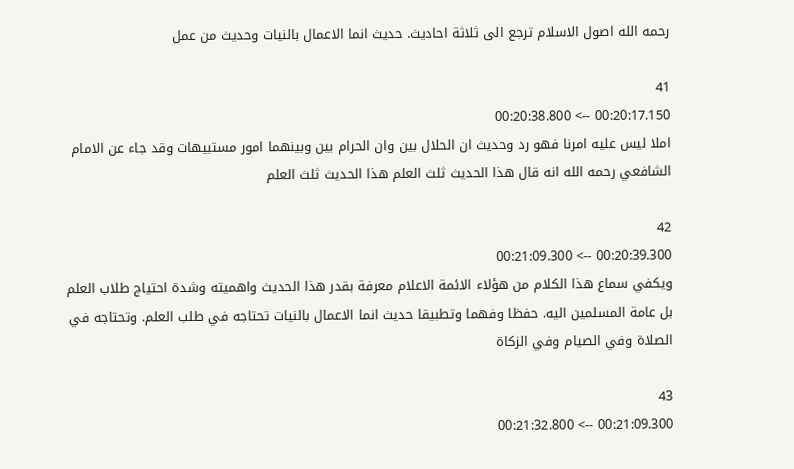رحمه الله اصول الاسلام ترجع الى ثلاثة احاديث. حديث انما الاعمال بالنيات وحديث من عمل

41
00:20:17.150 --> 00:20:38.800
املا ليس عليه امرنا فهو رد وحديث ان الحلال بين وان الحرام بين وبينهما امور مستبيهات وقد جاء عن الامام الشافعي رحمه الله انه قال هذا الحديث ثلث العلم هذا الحديث ثلث العلم

42
00:20:39.300 --> 00:21:09.300
ويكفي سماع هذا الكلام من هؤلاء الائمة الاعلام معرفة بقدر هذا الحديث واهميته وشدة احتياج طلاب العلم بل عامة المسلمين اليه. حفظا وفهما وتطبيقا حديث انما الاعمال بالنيات تحتاجه في طلب العلم. وتحتاجه في الصلاة وفي الصيام وفي الزكاة

43
00:21:09.300 --> 00:21:32.800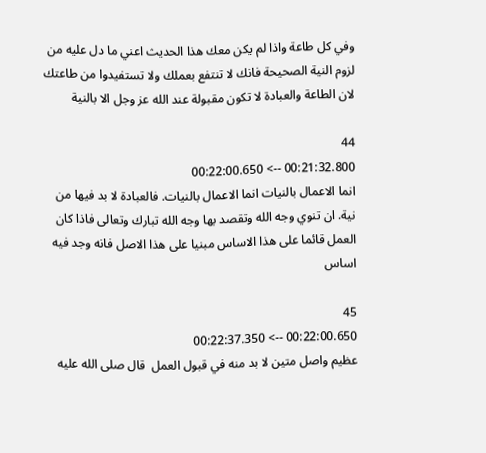وفي كل طاعة واذا لم يكن معك هذا الحديث اعني ما دل عليه من لزوم النية الصحيحة فانك لا تنتفع بعملك ولا تستفيدوا من طاعتك لان الطاعة والعبادة لا تكون مقبولة عند الله عز وجل الا بالنية

44
00:21:32.800 --> 00:22:00.650
انما الاعمال بالنيات انما الاعمال بالنيات. فالعبادة لا بد فيها من نية. ان تنوي وجه الله وتقصد بها وجه الله تبارك وتعالى فاذا كان العمل قائما على هذا الاساس مبنيا على هذا الاصل فانه وجد فيه اساس

45
00:22:00.650 --> 00:22:37.350
عظيم واصل متين لا بد منه في قبول العمل  قال صلى الله عليه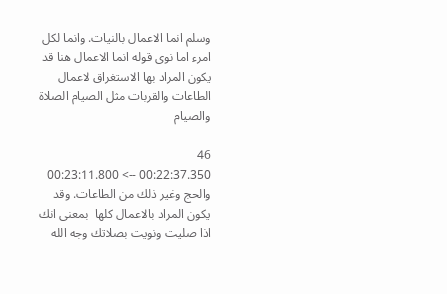وسلم انما الاعمال بالنيات. وانما لكل امرء اما نوى قوله انما الاعمال هنا قد يكون المراد بها الاستغراق لاعمال الطاعات والقربات مثل الصيام الصلاة والصيام

46
00:22:37.350 --> 00:23:11.800
والحج وغير ذلك من الطاعات. وقد يكون المراد بالاعمال كلها  بمعنى انك اذا صليت ونويت بصلاتك وجه الله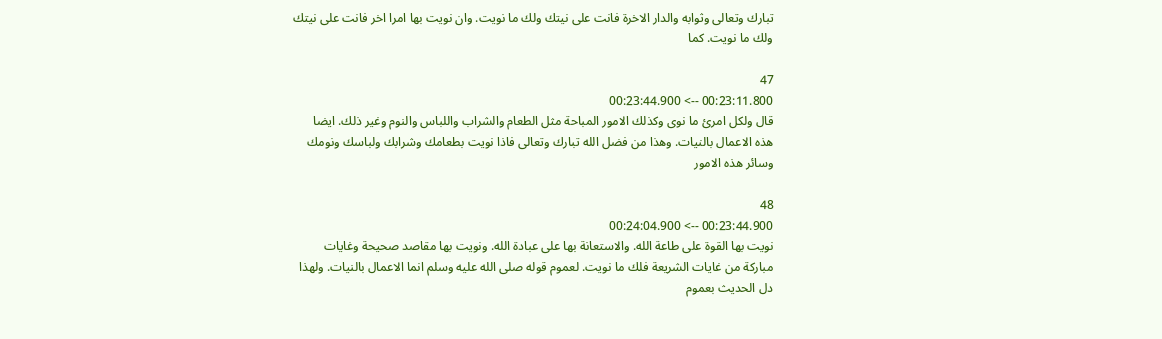تبارك وتعالى وثوابه والدار الاخرة فانت على نيتك ولك ما نويت. وان نويت بها امرا اخر فانت على نيتك ولك ما نويت. كما

47
00:23:11.800 --> 00:23:44.900
قال ولكل امرئ ما نوى وكذلك الامور المباحة مثل الطعام والشراب واللباس والنوم وغير ذلك. ايضا هذه الاعمال بالنيات. وهذا من فضل الله تبارك وتعالى فاذا نويت بطعامك وشرابك ولباسك ونومك وسائر هذه الامور

48
00:23:44.900 --> 00:24:04.900
نويت بها القوة على طاعة الله. والاستعانة بها على عبادة الله. ونويت بها مقاصد صحيحة وغايات مباركة من غايات الشريعة فلك ما نويت. لعموم قوله صلى الله عليه وسلم انما الاعمال بالنيات. ولهذا دل الحديث بعموم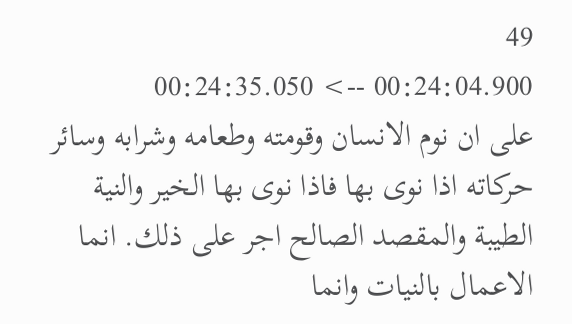49
00:24:04.900 --> 00:24:35.050
على ان نوم الانسان وقومته وطعامه وشرابه وسائر حركاته اذا نوى بها فاذا نوى بها الخير والنية الطيبة والمقصد الصالح اجر على ذلك. انما الاعمال بالنيات وانما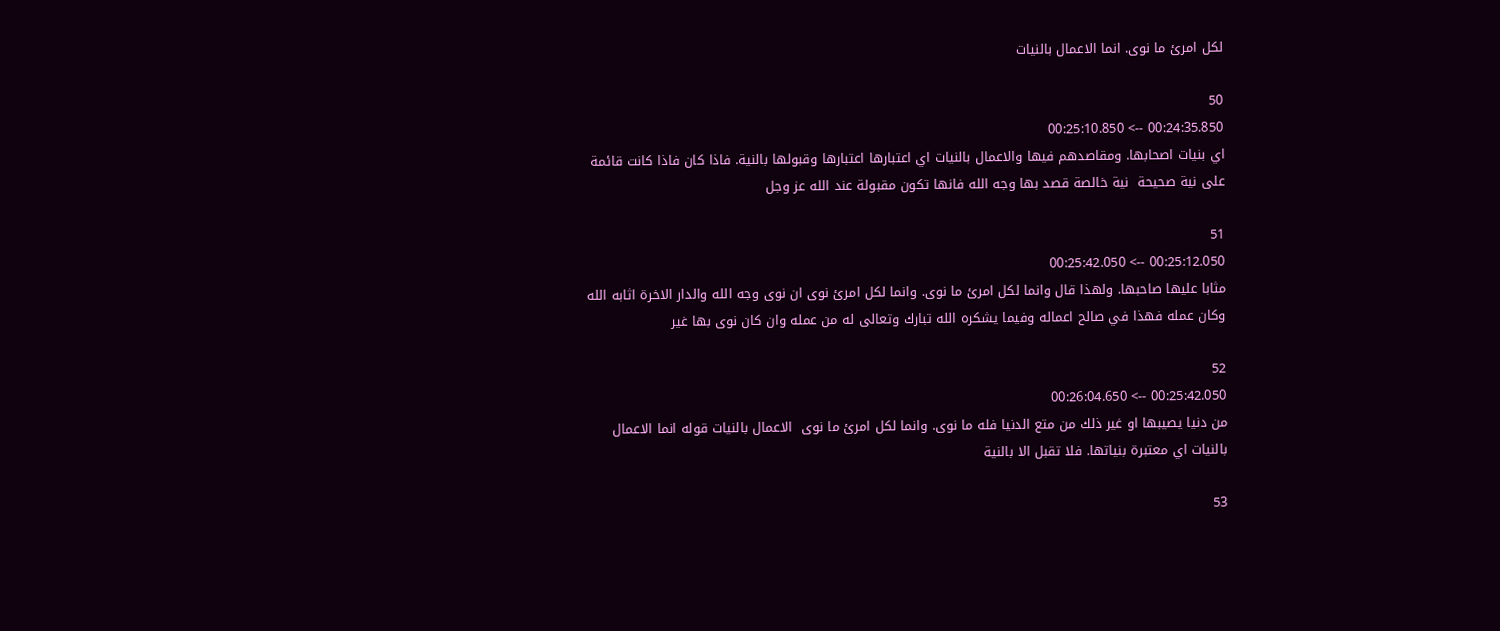لكل امرئ ما نوى. انما الاعمال بالنيات

50
00:24:35.850 --> 00:25:10.850
اي بنيات اصحابها. ومقاصدهم فيها والاعمال بالنيات اي اعتبارها اعتبارها وقبولها بالنية. فاذا كان فاذا كانت قائمة على نية صحيحة  نية خالصة قصد بها وجه الله فانها تكون مقبولة عند الله عز وجل

51
00:25:12.050 --> 00:25:42.050
مثابا عليها صاحبها. ولهذا قال وانما لكل امرئ ما نوى. وانما لكل امرئ نوى ان نوى وجه الله والدار الاخرة اثابه الله وكان عمله فهذا في صالح اعماله وفيما يشكره الله تبارك وتعالى له من عمله وان كان نوى بها غير

52
00:25:42.050 --> 00:26:04.650
من دنيا يصيبها او غير ذلك من متع الدنيا فله ما نوى. وانما لكل امرئ ما نوى  الاعمال بالنيات قوله انما الاعمال بالنيات اي معتبرة بنياتها. فلا تقبل الا بالنية

53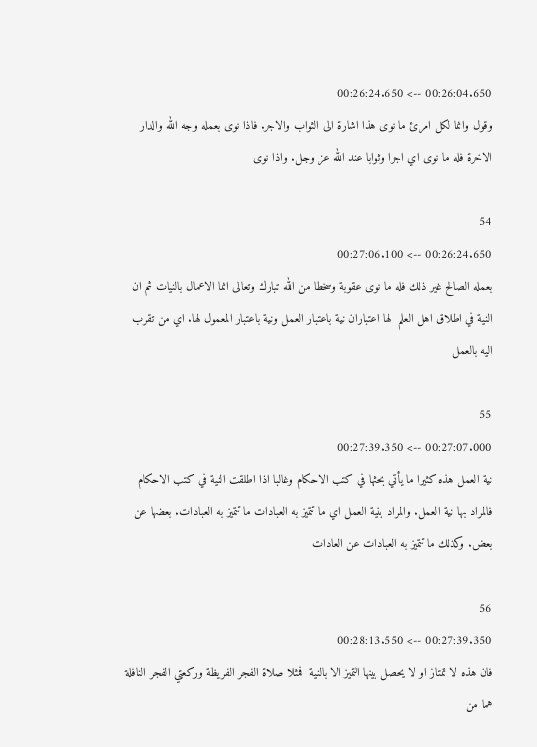00:26:04.650 --> 00:26:24.650
وقول وانما لكل امرئ ما نوى هذا اشارة الى الثواب والاجر. فاذا نوى بعمله وجه الله والدار الاخرة فله ما نوى اي اجرا وثوابا عند الله عز وجل. واذا نوى

54
00:26:24.650 --> 00:27:06.100
بعمله الصالح غير ذلك فله ما نوى عقوبة وسخطا من الله تبارك وتعالى انما الاعمال بالنيات ثم ان النية في اطلاق اهل العلم  لها اعتباران نية باعتبار العمل ونية باعتبار المعمول لها. اي من تقرب اليه بالعمل

55
00:27:07.000 --> 00:27:39.350
نية العمل هذه كثيرا ما يأتي بحثها في كتب الاحكام وغالبا اذا اطلقت النية في كتب الاحكام فالمراد بها نية العمل. والمراد بنية العمل اي ما تتميز به العبادات ما تتميز به العبادات. بعضها عن بعض. وكذلك ما تتميز به العبادات عن العادات

56
00:27:39.350 --> 00:28:13.550
فان هذه لا تمتاز او لا يحصل بينها التميز الا بالنية  فمثلا صلاة الفجر الفريظة وركعتي الفجر النافلة هما من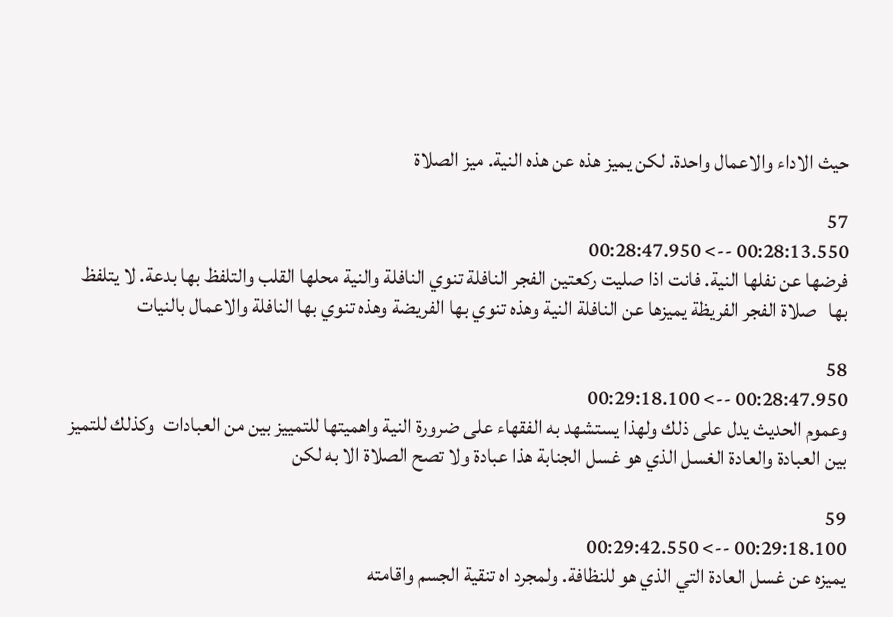حيث الاداء والاعمال واحدة. لكن يميز هذه عن هذه النية. ميز الصلاة

57
00:28:13.550 --> 00:28:47.950
فرضها عن نفلها النية. فانت اذا صليت ركعتين الفجر النافلة تنوي النافلة والنية محلها القلب والتلفظ بها بدعة. لا يتلفظ بها   صلاة الفجر الفريظة يميزها عن النافلة النية وهذه تنوي بها الفريضة وهذه تنوي بها النافلة والاعمال بالنيات

58
00:28:47.950 --> 00:29:18.100
وعموم الحديث يدل على ذلك ولهذا يستشهد به الفقهاء على ضرورة النية واهميتها للتمييز بين من العبادات  وكذلك للتميز بين العبادة والعادة الغسل الذي هو غسل الجنابة هذا عبادة ولا تصح الصلاة الا به لكن

59
00:29:18.100 --> 00:29:42.550
يميزه عن غسل العادة التي الذي هو للنظافة. ولمجرد اه تنقية الجسم واقامته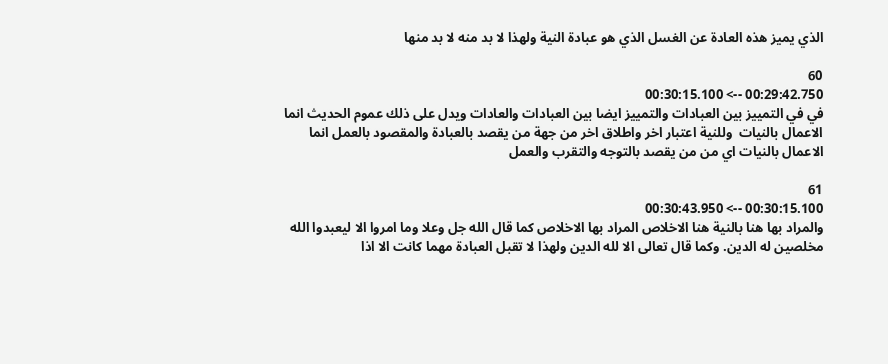الذي يميز هذه العادة عن الغسل الذي هو عبادة النية ولهذا لا بد منه لا بد منها

60
00:29:42.750 --> 00:30:15.100
في في التمييز بين العبادات والتمييز ايضا بين العبادات والعادات ويدل على ذلك عموم الحديث انما الاعمال بالنيات  وللنية اعتبار اخر واطلاق اخر من جهة من يقصد بالعبادة والمقصود بالعمل انما الاعمال بالنيات اي من من يقصد بالتوجه والتقرب والعمل

61
00:30:15.100 --> 00:30:43.950
والمراد بها هنا بالنية هنا الاخلاص المراد بها الاخلاص كما قال الله جل وعلا وما امروا الا ليعبدوا الله مخلصين له الدين. وكما قال تعالى الا لله الدين ولهذا لا تقبل العبادة مهما كانت الا اذا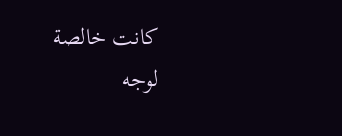كانت خالصة لوجه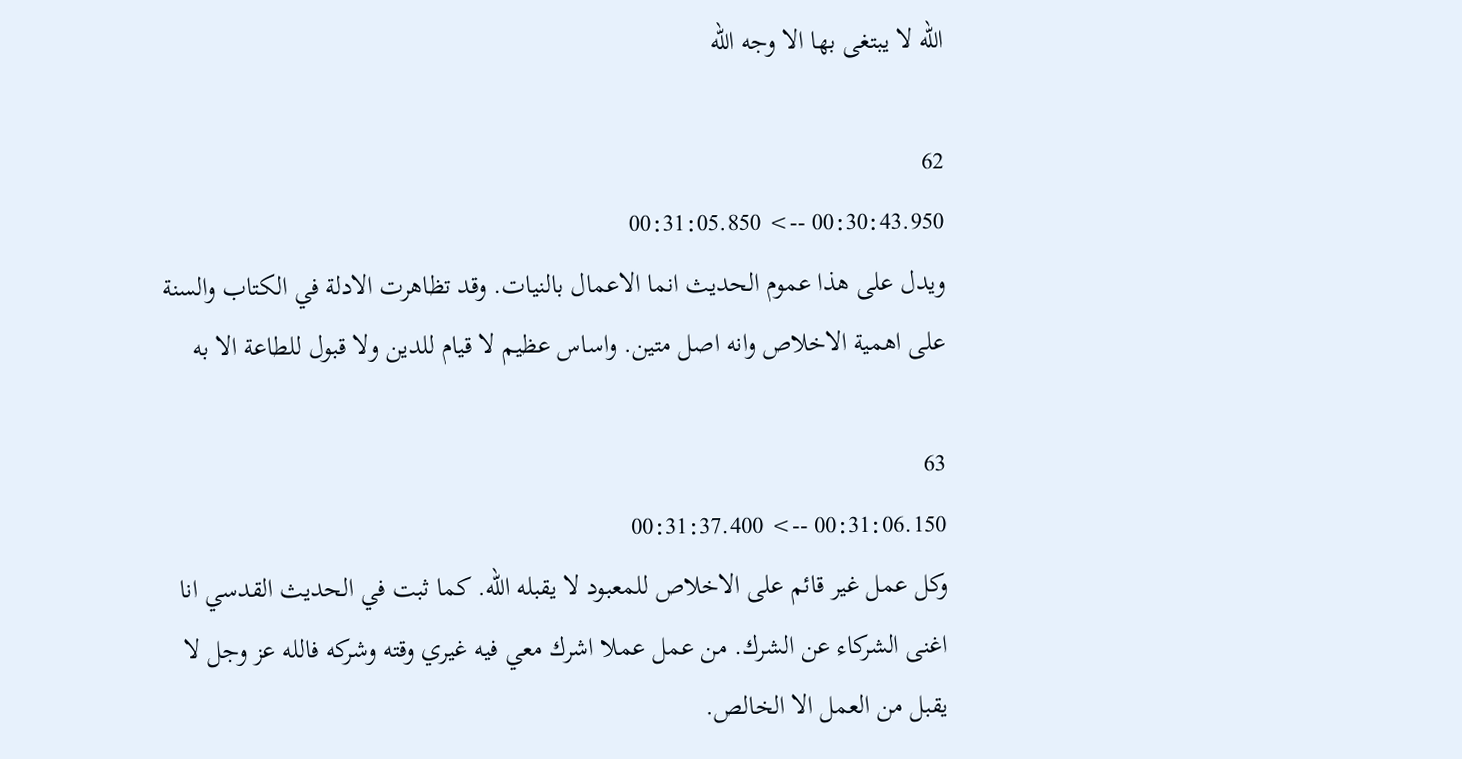الله لا يبتغى بها الا وجه الله

62
00:30:43.950 --> 00:31:05.850
ويدل على هذا عموم الحديث انما الاعمال بالنيات. وقد تظاهرت الادلة في الكتاب والسنة على اهمية الاخلاص وانه اصل متين. واساس عظيم لا قيام للدين ولا قبول للطاعة الا به

63
00:31:06.150 --> 00:31:37.400
وكل عمل غير قائم على الاخلاص للمعبود لا يقبله الله. كما ثبت في الحديث القدسي انا اغنى الشركاء عن الشرك. من عمل عملا اشرك معي فيه غيري وقته وشركه فالله عز وجل لا يقبل من العمل الا الخالص.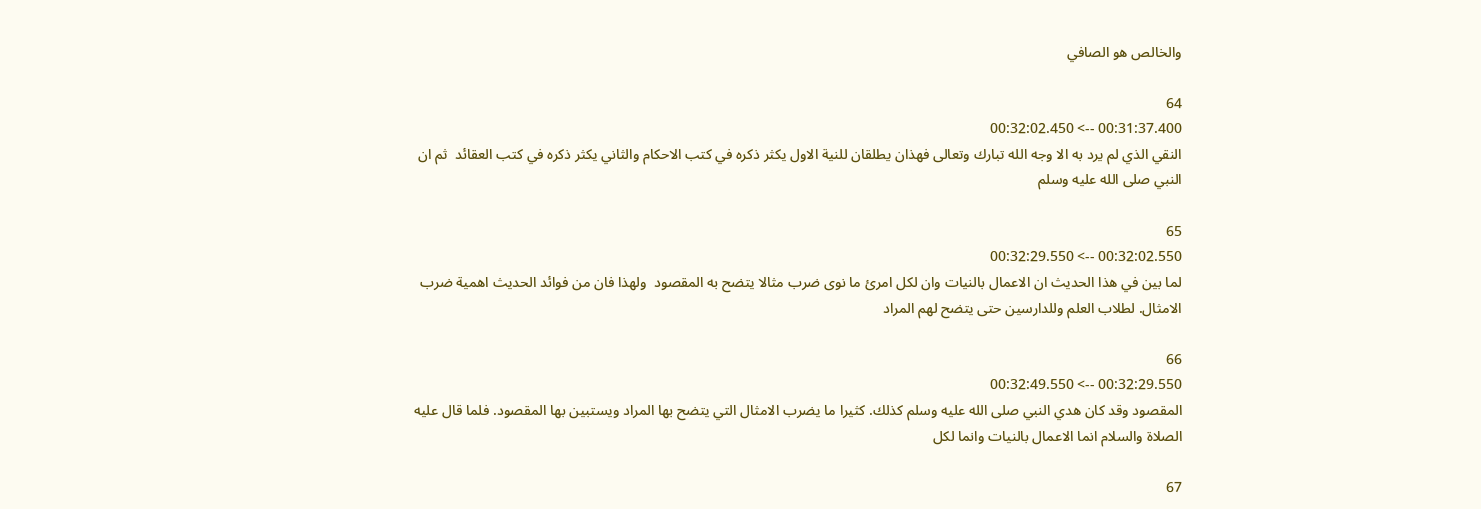والخالص هو الصافي

64
00:31:37.400 --> 00:32:02.450
النقي الذي لم يرد به الا وجه الله تبارك وتعالى فهذان يطلقان للنية الاول يكثر ذكره في كتب الاحكام والثاني يكثر ذكره في كتب العقائد  ثم ان النبي صلى الله عليه وسلم

65
00:32:02.550 --> 00:32:29.550
لما بين في هذا الحديث ان الاعمال بالنيات وان لكل امرئ ما نوى ضرب مثالا يتضح به المقصود  ولهذا فان من فوائد الحديث اهمية ضرب الامثال. لطلاب العلم وللدارسين حتى يتضح لهم المراد

66
00:32:29.550 --> 00:32:49.550
المقصود وقد كان هدي النبي صلى الله عليه وسلم كذلك. كثيرا ما يضرب الامثال التي يتضح بها المراد ويستبين بها المقصود. فلما قال عليه الصلاة والسلام انما الاعمال بالنيات وانما لكل

67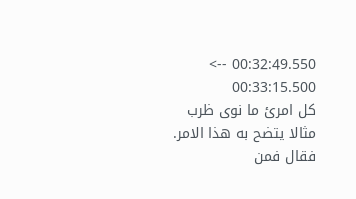00:32:49.550 --> 00:33:15.500
كل امرئ ما نوى ظرب مثالا يتضح به هذا الامر. فقال فمن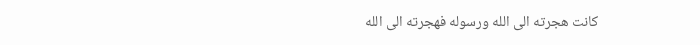كانت هجرته الى الله ورسوله فهجرته الى الله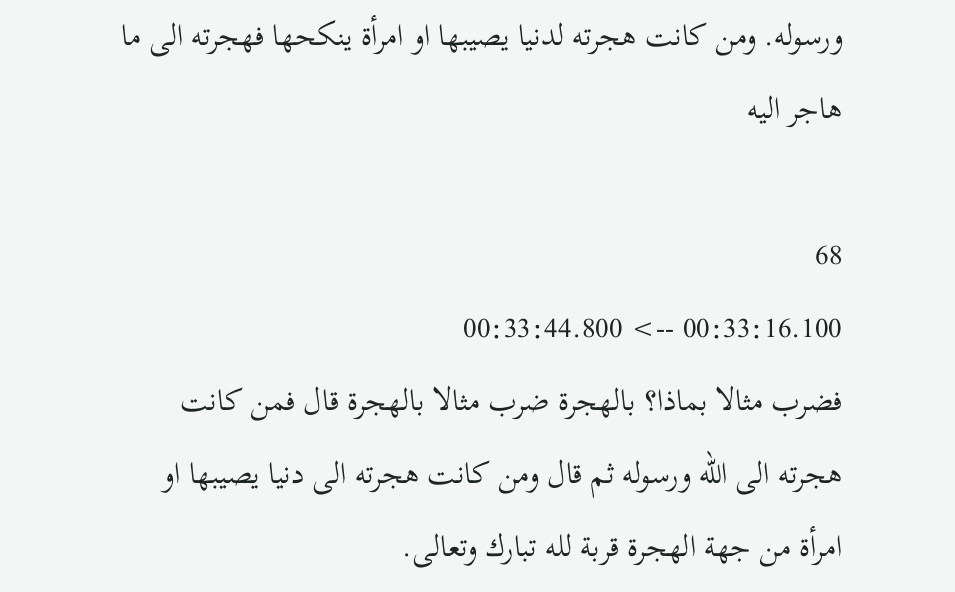ورسوله. ومن كانت هجرته لدنيا يصيبها او امرأة ينكحها فهجرته الى ما هاجر اليه

68
00:33:16.100 --> 00:33:44.800
فضرب مثالا بماذا؟ بالهجرة ضرب مثالا بالهجرة قال فمن كانت هجرته الى الله ورسوله ثم قال ومن كانت هجرته الى دنيا يصيبها او امرأة من جهة الهجرة قربة لله تبارك وتعالى.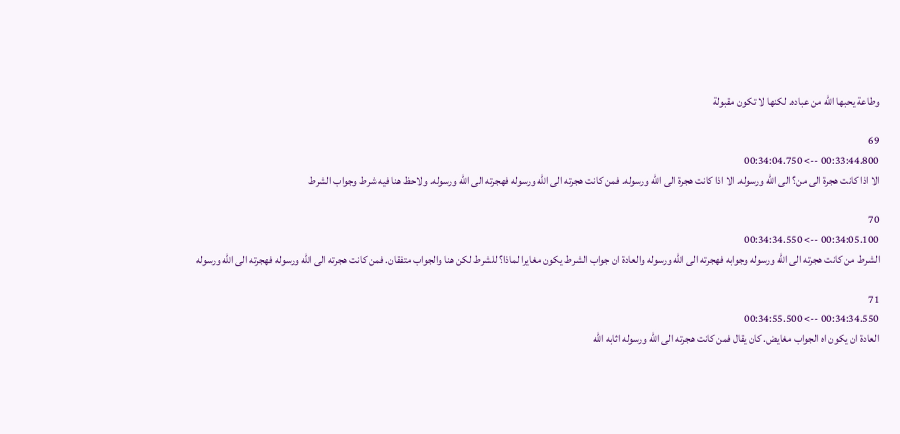وطاعة يحبها الله من عباده. لكنها لا تكون مقبولة

69
00:33:44.800 --> 00:34:04.750
الا اذا كانت هجرة الى من؟ الى الله ورسوله. الا اذا كانت هجرة الى الله ورسوله. فمن كانت هجرته الى الله ورسوله فهجرته الى الله ورسوله. ولاحظ هنا فيه شرط وجواب الشرط

70
00:34:05.100 --> 00:34:34.550
الشرط من كانت هجرته الى الله ورسوله وجوابه فهجرته الى الله ورسوله والعادة ان جواب الشرط يكون مغايرا لماذا؟ للشرط لكن هنا والجواب متفقان. فمن كانت هجرته الى الله ورسوله فهجرته الى الله ورسوله

71
00:34:34.550 --> 00:34:55.500
العادة ان يكون اه الجواب مغايض. كان يقال فمن كانت هجرته الى الله ورسوله اثابه الله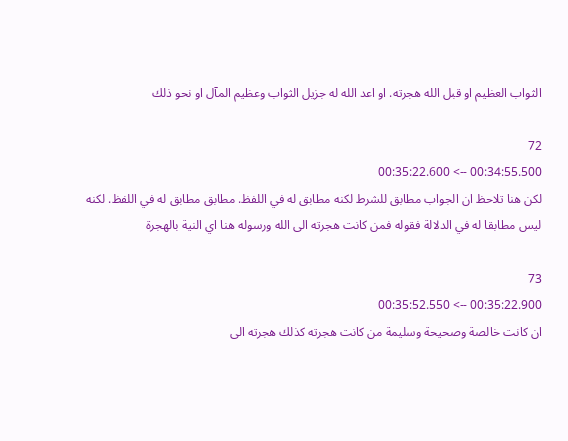الثواب العظيم او قبل الله هجرته. او اعد الله له جزيل الثواب وعظيم المآل او نحو ذلك

72
00:34:55.500 --> 00:35:22.600
لكن هنا تلاحظ ان الجواب مطابق للشرط لكنه مطابق له في اللفظ. مطابق مطابق له في اللفظ. لكنه ليس مطابقا له في الدلالة فقوله فمن كانت هجرته الى الله ورسوله هنا اي النية بالهجرة

73
00:35:22.900 --> 00:35:52.550
ان كانت خالصة وصحيحة وسليمة من كانت هجرته كذلك هجرته الى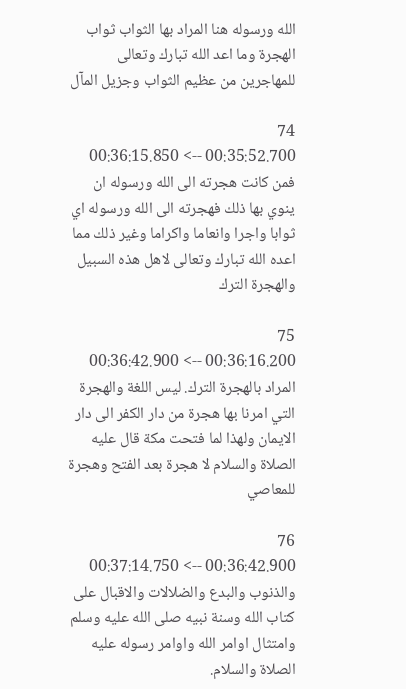الله ورسوله هنا المراد بها الثواب ثواب الهجرة وما اعد الله تبارك وتعالى للمهاجرين من عظيم الثواب وجزيل المآل

74
00:35:52.700 --> 00:36:15.850
فمن كانت هجرته الى الله ورسوله ان ينوي بها ذلك فهجرته الى الله ورسوله اي ثوابا واجرا وانعاما واكراما وغير ذلك مما اعده الله تبارك وتعالى لاهل هذه السبيل والهجرة الترك

75
00:36:16.200 --> 00:36:42.900
المراد بالهجرة الترك. ليس اللغة والهجرة التي امرنا بها هجرة من دار الكفر الى دار الايمان ولهذا لما فتحت مكة قال عليه الصلاة والسلام لا هجرة بعد الفتح وهجرة للمعاصي

76
00:36:42.900 --> 00:37:14.750
والذنوب والبدع والضلالات والاقبال على كتاب الله وسنة نبيه صلى الله عليه وسلم وامتثال اوامر الله واوامر رسوله عليه الصلاة والسلام.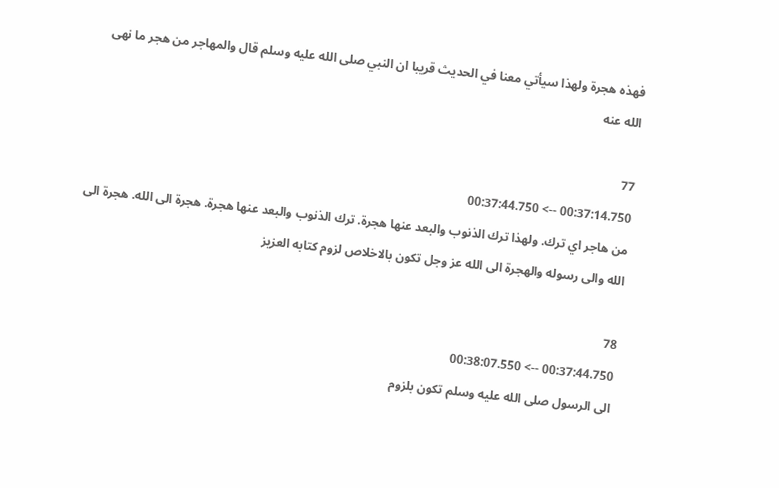فهذه هجرة ولهذا سيأتي معنا في الحديث قريبا ان النبي صلى الله عليه وسلم قال والمهاجر من هجر ما نهى الله عنه

77
00:37:14.750 --> 00:37:44.750
من هاجر اي ترك. ولهذا ترك الذنوب والبعد عنها هجرة. ترك الذنوب والبعد عنها هجرة. هجرة الى الله. هجرة الى الله والى رسوله والهجرة الى الله عز وجل تكون بالاخلاص لزوم كتابه العزيز

78
00:37:44.750 --> 00:38:07.550
الى الرسول صلى الله عليه وسلم تكون بلزوم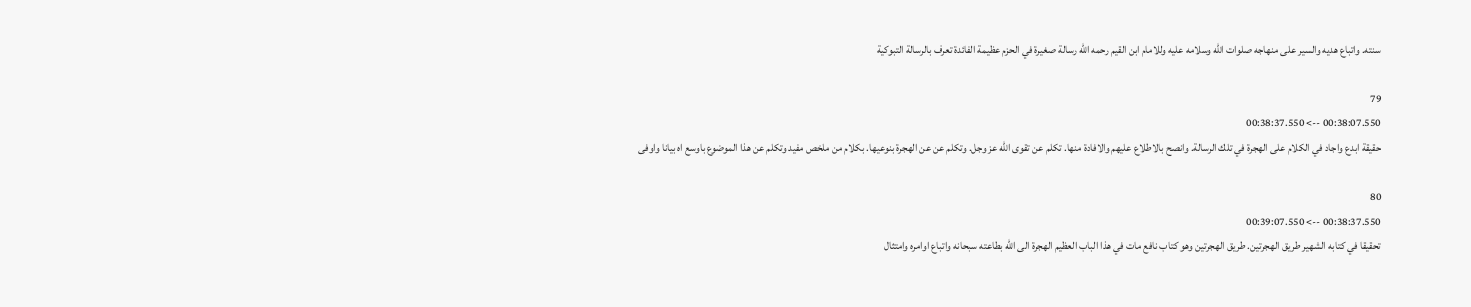سنته. واتباع هديه والسير على منهاجه صلوات الله وسلامه عليه وللامام ابن القيم رحمه الله رسالة صغيرة في الحزم عظيمة الفائدة تعرف بالرسالة التبوكية

79
00:38:07.550 --> 00:38:37.550
حقيقة ابدع واجاد في الكلام على الهجرة في تلك الرسالة. وانصح بالاطلاع عليهم والافادة منها. تكلم عن تقوى الله عز وجل. وتكلم عن عن الهجرة بنوعيها. بكلام من ملخص مفيد وتكلم عن هذا الموضوع باوسع اه بيانا واوفى

80
00:38:37.550 --> 00:39:07.550
تحقيقا في كتابه الشهير طريق الهجرتين. طريق الهجرتين وهو كتاب نافع مات في هذا الباب العظيم الهجرة الى الله بطاعته سبحانه واتباع اوامره وامتثال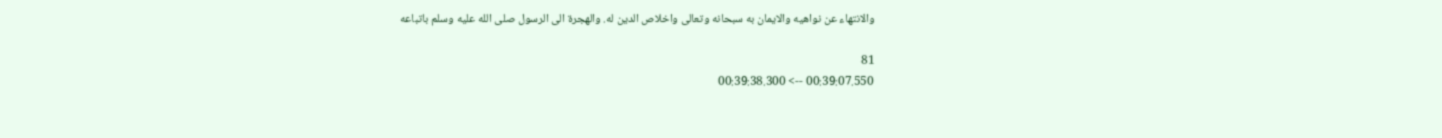والانتهاء عن نواهيه والايمان به سبحانه وتعالى واخلاص الدين له. والهجرة الى الرسول صلى الله عليه وسلم باتباعه

81
00:39:07.550 --> 00:39:38.300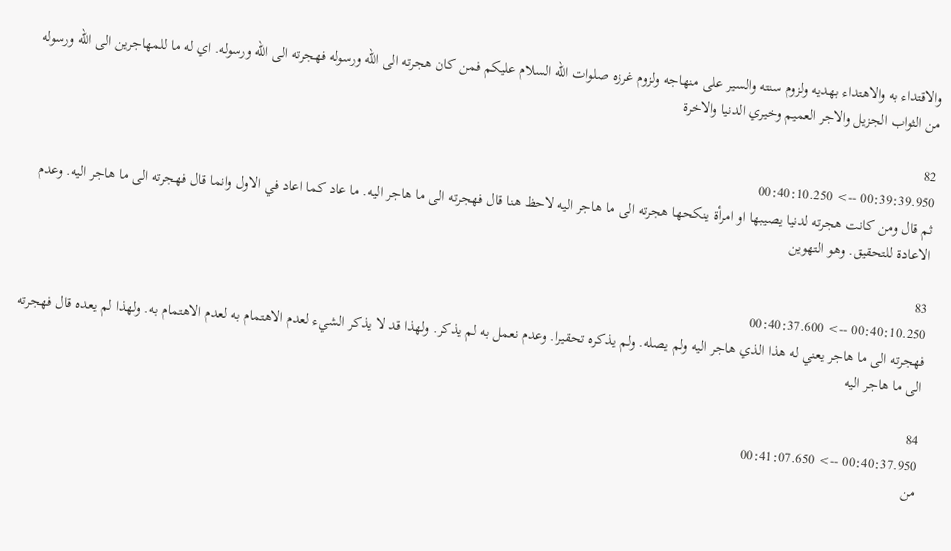والاقتداء به والاهتداء بهديه ولزوم سنته والسير على منهاجه ولزوم غرزه صلوات الله السلام عليكم فمن كان هجرته الى الله ورسوله فهجرته الى الله ورسوله. اي له ما للمهاجرين الى الله ورسوله من الثواب الجزيل والاجر العميم وخيري الدنيا والاخرة

82
00:39:39.950 --> 00:40:10.250
ثم قال ومن كانت هجرته لدنيا يصيبها او امرأة ينكحها هجرته الى ما هاجر اليه لاحظ هنا قال فهجرته الى ما هاجر اليه. ما عاد كما اعاد في الاول وانما قال فهجرته الى ما هاجر اليه. وعدم الاعادة للتحقيق. وهو التهوين

83
00:40:10.250 --> 00:40:37.600
فهجرته الى ما هاجر يعني له هذا الذي هاجر اليه ولم يصله. ولم يذكره تحقيرا. وعدم نعمل به لم يذكر. ولهذا قد لا يذكر الشيء لعدم الاهتمام به لعدم الاهتمام به. ولهذا لم يعده قال فهجرته الى ما هاجر اليه

84
00:40:37.950 --> 00:41:07.650
من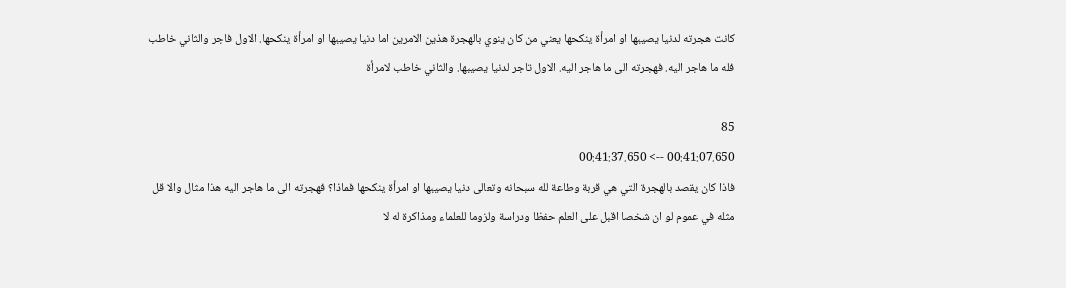كانت هجرته لدنيا يصيبها او امرأة ينكحها يعني من كان ينوي بالهجرة هذين الامرين اما دنيا يصيبها او امرأة ينكحها. الاول فاجر والثاني خاطب فله ما هاجر اليه. فهجرته الى ما هاجر اليه. الاول تاجر لدنيا يصيبها. والثاني خاطب لامرأة

85
00:41:07.650 --> 00:41:37.650
فاذا كان يقصد بالهجرة التي هي قربة وطاعة لله سبحانه وتعالى دنيا يصيبها او امرأة ينكحها فماذا؟ فهجرته الى ما هاجر اليه هذا مثال والا قل مثله في عموم لو ان شخصا اقبل على العلم حفظا ودراسة ولزوما للعلماء ومذاكرة له لا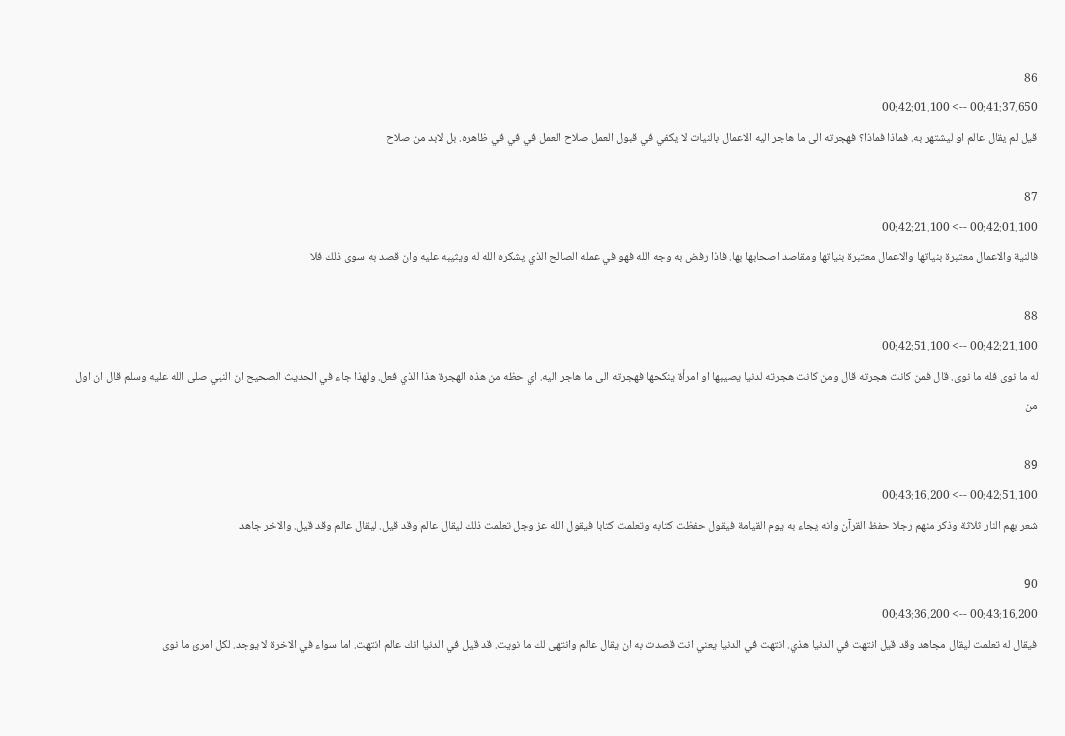86
00:41:37.650 --> 00:42:01.100
قيل لم يقال عالم او ليشتهر به. فماذا فماذا؟ فهجرته الى ما هاجر اليه الاعمال بالنيات لا يكفي في قبول العمل صلاح العمل في في في ظاهره. بل لابد من صلاح

87
00:42:01.100 --> 00:42:21.100
فالنية والاعمال معتبرة بنياتها والاعمال معتبرة بنياتها ومقاصد اصحابها بها. فاذا رفض به وجه الله فهو في عمله الصالح الذي يشكره الله له ويثيبه عليه وان قصد به سوى ذلك فلا

88
00:42:21.100 --> 00:42:51.100
له ما نوى فله ما نوى. قال فمن كانت هجرته قال ومن كانت هجرته لدنيا يصيبها او امرأة ينكحها فهجرته الى ما هاجر اليه. اي حظه من هذه الهجرة هذا الذي فعل. ولهذا جاء في الحديث الصحيح ان النبي صلى الله عليه وسلم قال ان اول من

89
00:42:51.100 --> 00:43:16.200
شعر بهم النار ثلاثة وذكر منهم رجلا حفظ القرآن وانه يجاء به يوم القيامة فيقول حفظت كتابه وتعلمت كتابا فيقول الله عز وجل تعلمت ذلك ليقال عالم وقد قيل. ليقال عالم وقد قيل. والاخر جاهد

90
00:43:16.200 --> 00:43:36.200
فيقال له تعلمت ليقال مجاهد وقد قيل انتهت في الدنيا هذي. انتهت في الدنيا يعني انت قصدت به ان يقال عالم وانتهى لك ما نويت. قد قيل في الدنيا انك عالم انتهت. اما سواء في الاخرة لا يوجد. لكل امرئ ما نوى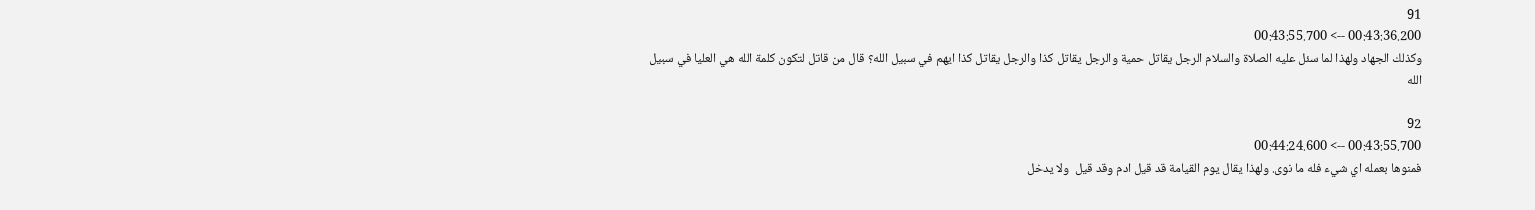91
00:43:36.200 --> 00:43:55.700
وكذلك الجهاد ولهذا لما سئل عليه الصلاة والسلام الرجل يقاتل حمية والرجل يقاتل كذا والرجل يقاتل كذا ايهم في سبيل الله؟ قال من قاتل لتكون كلمة الله هي العليا في سبيل الله

92
00:43:55.700 --> 00:44:24.600
فمنوها بعمله اي شيء فله ما نوى. ولهذا يقال يوم القيامة قد قيل ادم وقد قيل  ولا يدخل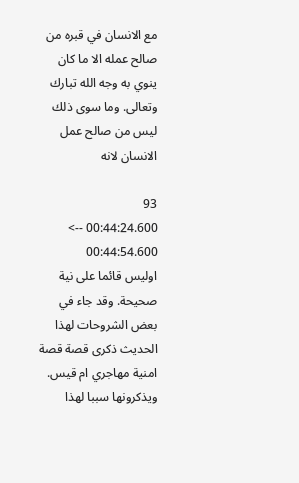مع الانسان في قبره من صالح عمله الا ما كان ينوي به وجه الله تبارك وتعالى. وما سوى ذلك ليس من صالح عمل الانسان لانه

93
00:44:24.600 --> 00:44:54.600
اوليس قائما على نية صحيحة. وقد جاء في بعض الشروحات لهذا الحديث ذكرى قصة قصة امنية مهاجري ام قيس. ويذكرونها سببا لهذا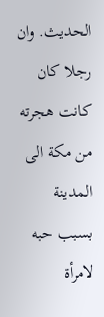الحديث. وان رجلا كان كانت هجرته من مكة الى المدينة بسبب حبه لامرأة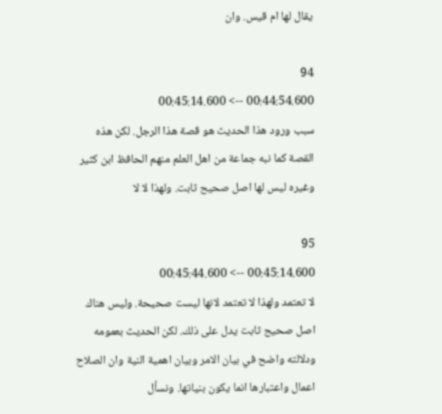يقال لها ام قيس. وان

94
00:44:54.600 --> 00:45:14.600
سبب ورود هذا الحديث هو قصة هذا الرجل. لكن هذه القصة كما نبه جماعة من اهل العلم منهم الحافظ ابن كثير وغيره ليس لها اصل صحيح ثابت. ولهذا لا لا

95
00:45:14.600 --> 00:45:44.600
لا تعتمد ولهذا لا تعتمد لانها ليست صحيحة. وليس هناك اصل صحيح ثابت يدل على ذلك. لكن الحديث بعمومه ودلالته واضح في بيان الامر وبيان اهمية النية وان الصلاح اعمال واعتبارها انما يكون بنياتها. ونسأل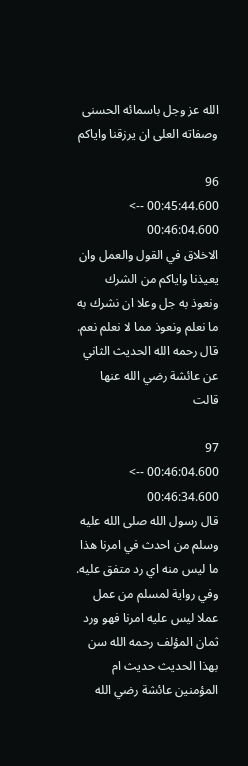الله عز وجل باسمائه الحسنى وصفاته العلى ان يرزقنا واياكم

96
00:45:44.600 --> 00:46:04.600
الاخلاق في القول والعمل وان يعيذنا واياكم من الشرك ونعوذ به جل وعلا ان نشرك به ما نعلم ونعوذ مما لا نعلم نعم. قال رحمه الله الحديث الثاني عن عائشة رضي الله عنها قالت

97
00:46:04.600 --> 00:46:34.600
قال رسول الله صلى الله عليه وسلم من احدث في امرنا هذا ما ليس منه اي رد متفق عليه. وفي رواية لمسلم من عمل عملا ليس عليه امرنا فهو ورد ثمان المؤلف رحمه الله سن بهذا الحديث حديث ام المؤمنين عائشة رضي الله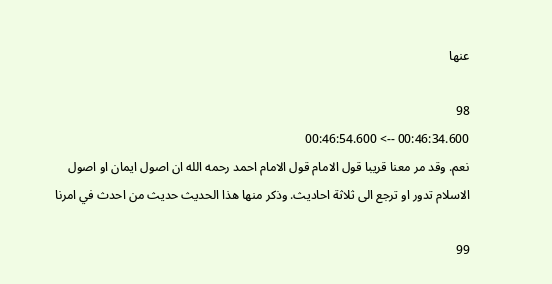عنها

98
00:46:34.600 --> 00:46:54.600
نعم. وقد مر معنا قريبا قول الامام قول الامام احمد رحمه الله ان اصول ايمان او اصول الاسلام تدور او ترجع الى ثلاثة احاديث. وذكر منها هذا الحديث حديث من احدث في امرنا

99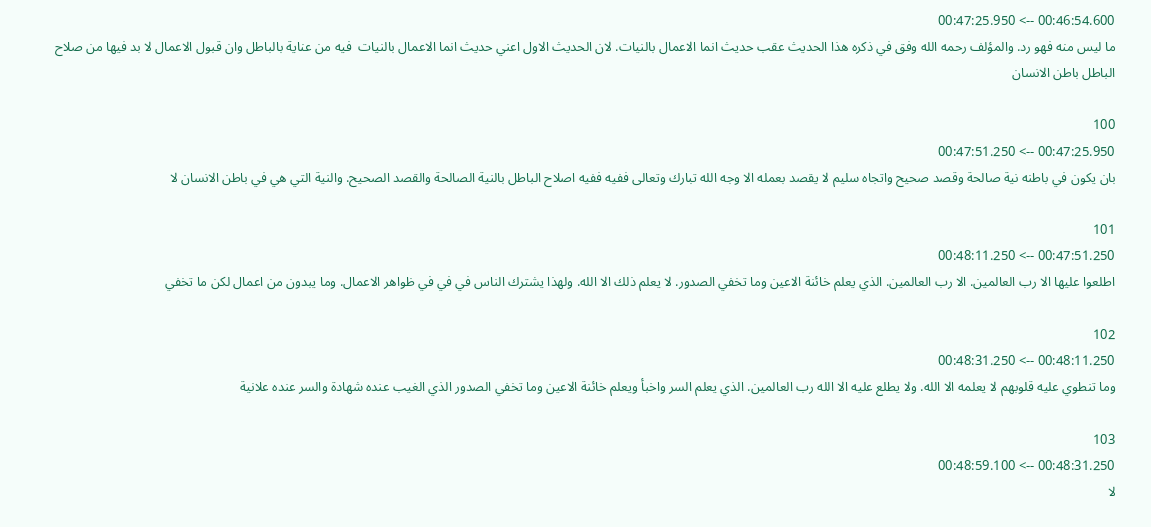00:46:54.600 --> 00:47:25.950
ما ليس منه فهو رد. والمؤلف رحمه الله وفق في ذكره هذا الحديث عقب حديث انما الاعمال بالنيات. لان الحديث الاول اعني حديث انما الاعمال بالنيات  فيه من عناية بالباطل وان قبول الاعمال لا بد فيها من صلاح الباطل باطن الانسان

100
00:47:25.950 --> 00:47:51.250
بان يكون في باطنه نية صالحة وقصد صحيح واتجاه سليم لا يقصد بعمله الا وجه الله تبارك وتعالى ففيه ففيه اصلاح الباطل بالنية الصالحة والقصد الصحيح. والنية التي هي في باطن الانسان لا

101
00:47:51.250 --> 00:48:11.250
اطلعوا عليها الا رب العالمين. الا رب العالمين. الذي يعلم خائنة الاعين وما تخفي الصدور. لا يعلم ذلك الا الله. ولهذا يشترك الناس في في في ظواهر الاعمال. وما يبدون من اعمال لكن ما تخفي

102
00:48:11.250 --> 00:48:31.250
وما تنطوي عليه قلوبهم لا يعلمه الا الله. ولا يطلع عليه الا الله رب العالمين. الذي يعلم السر واخبأ ويعلم خائنة الاعين وما تخفي الصدور الذي الغيب عنده شهادة والسر عنده علانية

103
00:48:31.250 --> 00:48:59.100
لا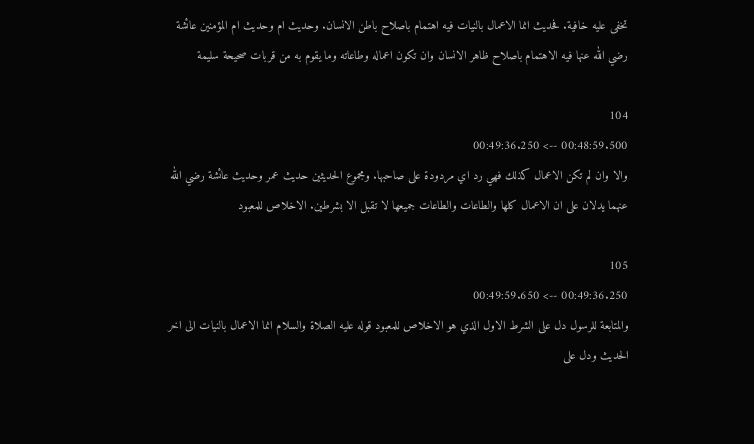تخفى عليه خافية. فحديث انما الاعمال بالنيات فيه اهتمام باصلاح باطن الانسان. وحديث ام وحديث ام المؤمنين عائشة رضي الله عنها فيه الاهتمام باصلاح ظاهر الانسان وان تكون اعماله وطاعاته وما يقوم به من قربات صحيحة سليمة

104
00:48:59.500 --> 00:49:36.250
والا وان لم تكن الاعمال كذلك فهي رد اي مردودة على صاحبها. ومجموع الحديثين حديث عمر وحديث عائشة رضي الله عنهما يدلان على ان الاعمال كلها والطاعات والطاعات جميعها لا تقبل الا بشرطين. الاخلاص للمعبود

105
00:49:36.250 --> 00:49:59.650
والمتابعة للرسول دل على الشرط الاول الذي هو الاخلاص للمعبود قوله عليه الصلاة والسلام انما الاعمال بالنيات الى اخر الحديث ودل على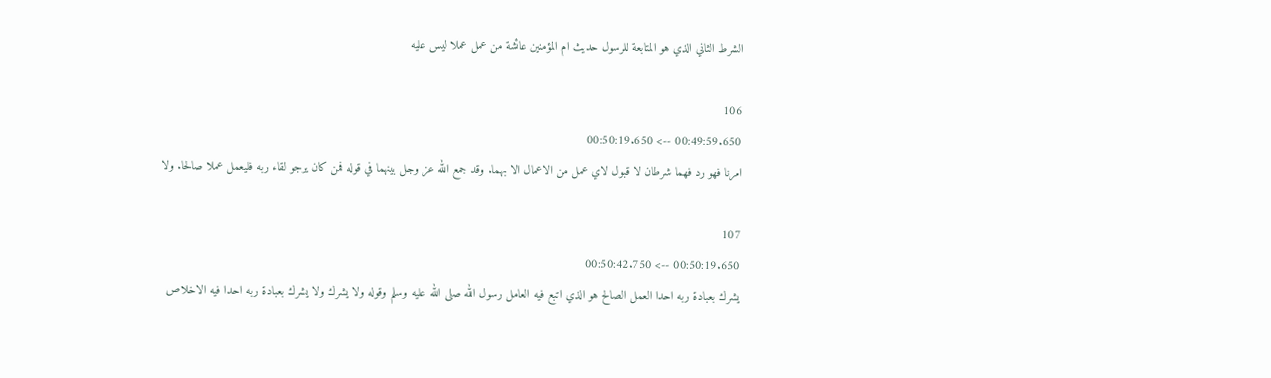الشرط الثاني الذي هو المتابعة للرسول حديث ام المؤمنين عائشة من عمل عملا ليس عليه

106
00:49:59.650 --> 00:50:19.650
امرنا فهو رد فهما شرطان لا قبول لاي عمل من الاعمال الا بهما. وقد جمع الله عز وجل بينهما في قوله فمن كان يرجو لقاء ربه فليعمل عملا صالحا. ولا

107
00:50:19.650 --> 00:50:42.750
يشرك بعبادة ربه احدا العمل الصالح هو الذي اتبع فيه العامل رسول الله صلى الله عليه وسلم وقوله ولا يشرك ولا يشرك بعبادة ربه احدا فيه الاخلاص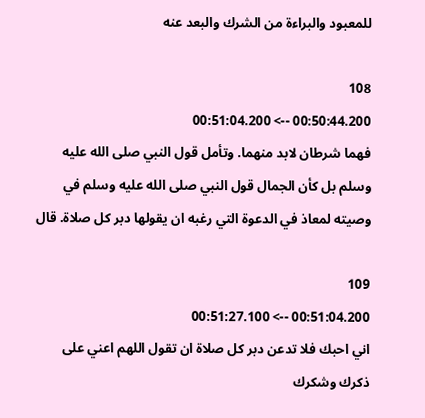للمعبود والبراءة من الشرك والبعد عنه

108
00:50:44.200 --> 00:51:04.200
فهما شرطان لابد منهما. وتأمل قول النبي صلى الله عليه وسلم بل كأن الجمال قول النبي صلى الله عليه وسلم في وصيته لمعاذ في الدعوة التي رغبه ان يقولها دبر كل صلاة. قال

109
00:51:04.200 --> 00:51:27.100
اني احبك فلا تدعن دبر كل صلاة ان تقول اللهم اعني على ذكرك وشكرك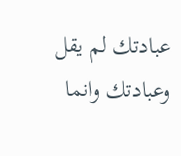عبادتك لم يقل وعبادتك وانما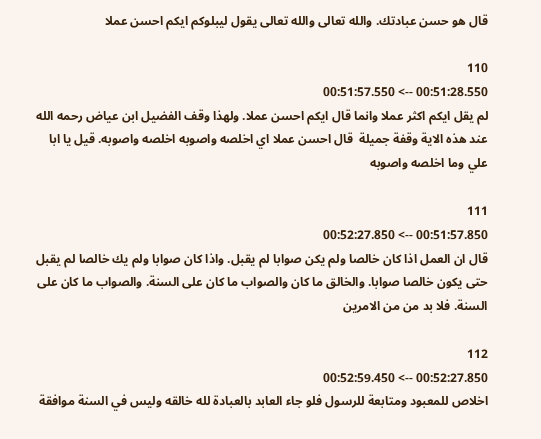قال هو حسن عبادتك. والله تعالى والله تعالى يقول ليبلوكم ايكم احسن عملا

110
00:51:28.550 --> 00:51:57.550
لم يقل ايكم اكثر عملا وانما قال ايكم احسن عملا. ولهذا وقف الفضيل ابن عياض رحمه الله عند هذه الاية وقفة جميلة  قال احسن عملا اي اخلصه واصوبه اخلصه واصوبه. قيل يا ابا علي وما اخلصه واصوبه

111
00:51:57.850 --> 00:52:27.850
قال ان العمل اذا كان خالصا ولم يكن صوابا لم يقبل. واذا كان صوابا ولم يك خالصا لم يقبل حتى يكون خالصا صوابا. والخالق ما كان والصواب ما كان على السنة. والصواب ما كان على السنة. فلا بد من من الامرين

112
00:52:27.850 --> 00:52:59.450
اخلاص للمعبود ومتابعة للرسول فلو جاء العابد بالعبادة لله خالقه وليس في السنة موافقة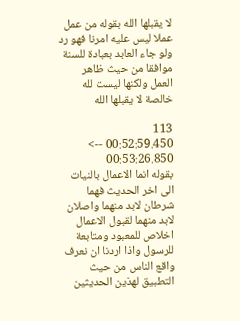لا يقبلها الله بقوله من عمل عملا ليس عليه امرنا فهو رد ولو جاء العابد بعبادة للسنة موافقا من حيث ظاهر العمل ولكنها ليست لله خالصة لا يقبلها الله

113
00:52:59.450 --> 00:53:26.850
بقوله انما الاعمال بالنيات الى اخر الحديث فهما شرطان لابد منهما واصلان لابد منهما لقبول الاعمال اخلاص للمعبود ومتابعة للرسول واذا اردنا ان نعرف واقع الناس من حيث التطبيق لهذين الحديثين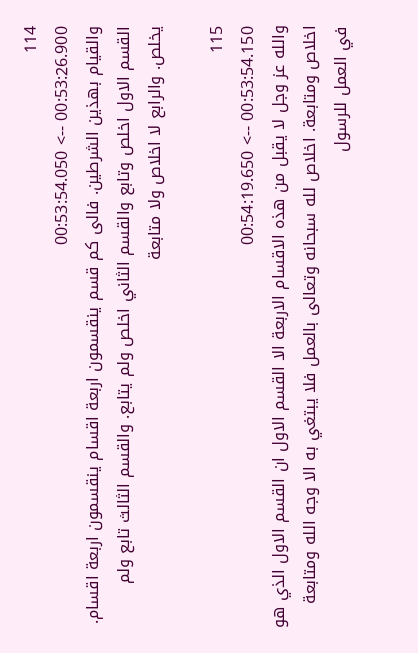114
00:53:26.900 --> 00:53:54.050
والقيام بهذين الشرطين. فالى كم قسم ينقسمون اربعة اقسام ينقسمون اربعة اقسام. القسم الاول اخلص وتابع والقسم الثاني اخلص ولم يتابع. والقسم الثالث تابع ولم يخلص. والرابع لا اخلاص ولا متابعة

115
00:53:54.150 --> 00:54:19.650
والله عز وجل لا يقبل من هذه الاقسام الاربعة الا القسم الاول ان القسم الاول الذي هو اخلاص ومتابعة. اخلاص لله سبحانه وتعالى بالعمل فلا يبتغي به الا وجه الله ومتابعة في العمل للرسول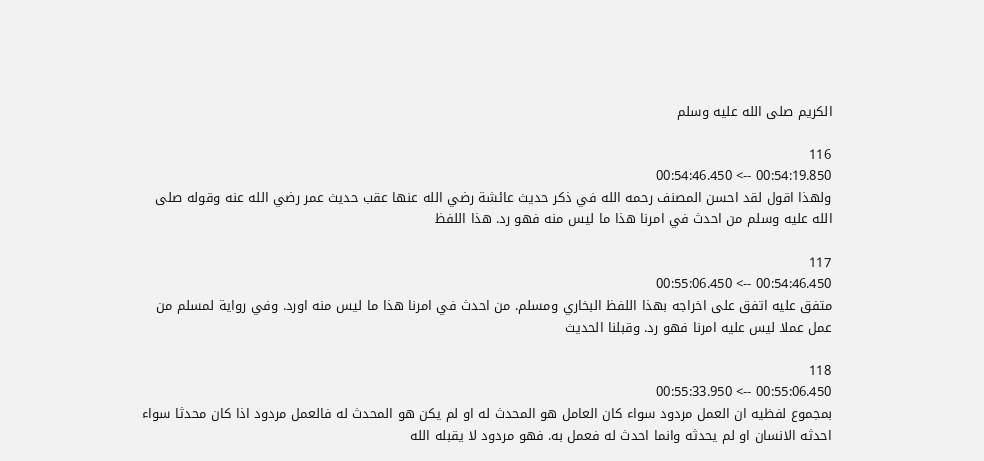الكريم صلى الله عليه وسلم

116
00:54:19.850 --> 00:54:46.450
ولهذا اقول لقد احسن المصنف رحمه الله في ذكر حديث عائشة رضي الله عنها عقب حديث عمر رضي الله عنه وقوله صلى الله عليه وسلم من احدث في امرنا هذا ما ليس منه فهو رد. هذا اللفظ

117
00:54:46.450 --> 00:55:06.450
متفق عليه اتفق على اخراجه بهذا اللفظ البخاري ومسلم. من احدث في امرنا هذا ما ليس منه اورد. وفي رواية لمسلم من عمل عملا ليس عليه امرنا فهو رد. وقبلنا الحديث

118
00:55:06.450 --> 00:55:33.950
بمجموع لفظيه ان العمل مردود سواء كان العامل هو المحدث له او لم يكن هو المحدث له فالعمل مردود اذا كان محدثا سواء احدثه الانسان او لم يحدثه وانما احدث له فعمل به. فهو مردود لا يقبله الله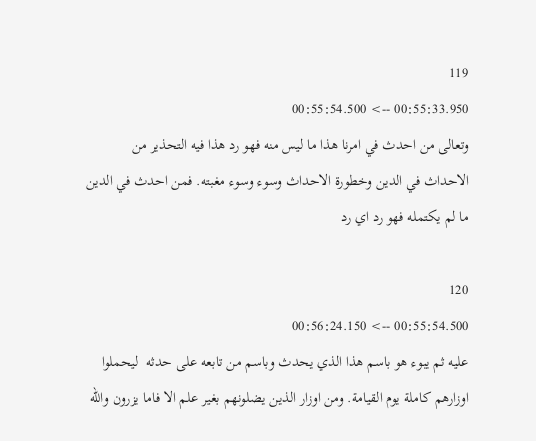119
00:55:33.950 --> 00:55:54.500
وتعالى من احدث في امرنا هذا ما ليس منه فهو رد هذا فيه التحذير من الاحداث في الدين وخطورة الاحداث وسوء وسوء مغبته. فمن احدث في الدين ما لم يكتمله فهو رد اي رد

120
00:55:54.500 --> 00:56:24.150
عليه ثم يبوء هو باسم هذا الذي يحدث وباسم من تابعه على حدثه  ليحملوا اوزارهم كاملة يوم القيامة. ومن اوزار الذين يضلونهم بغير علم الا فاما يزرون والله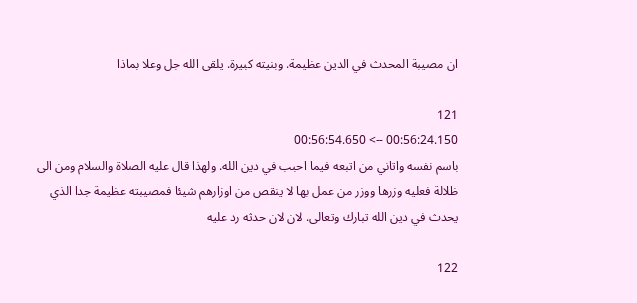ان مصيبة المحدث في الدين عظيمة. وبنيته كبيرة. يلقى الله جل وعلا بماذا

121
00:56:24.150 --> 00:56:54.650
باسم نفسه واتاني من اتبعه فيما احبب في دين الله. ولهذا قال عليه الصلاة والسلام ومن الى ظلالة فعليه وزرها ووزر من عمل بها لا ينقص من اوزارهم شيئا فمصيبته عظيمة جدا الذي يحدث في دين الله تبارك وتعالى. لان لان حدثه رد عليه

122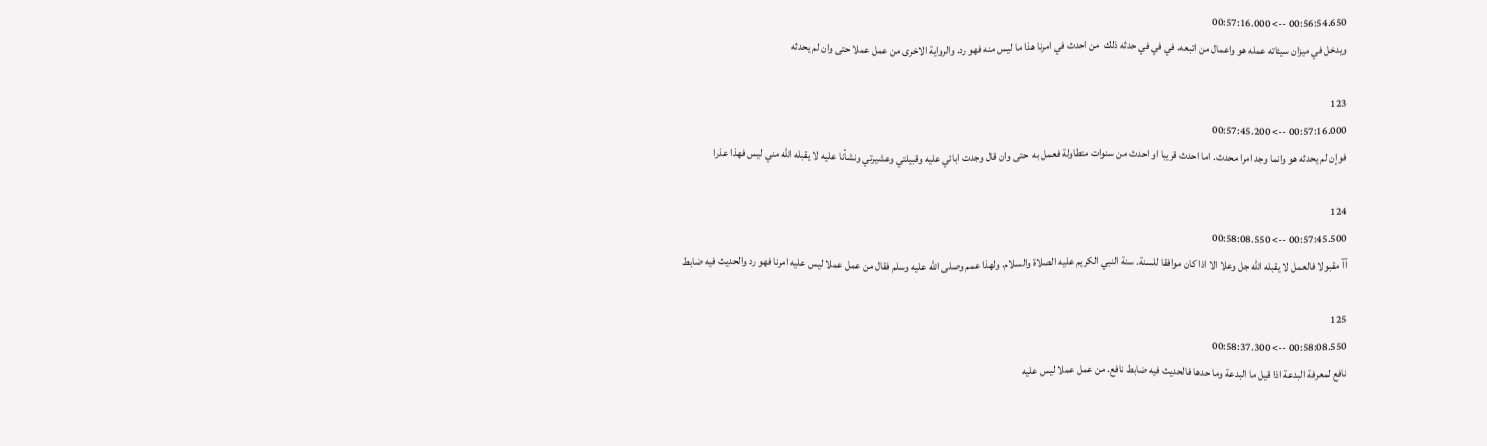00:56:54.650 --> 00:57:16.000
ويدخل في ميزان سيئاته عمله هو واعمال من اتبعه. في في في حدثه ذلك  من احدث في امرنا هذا ما ليس منه فهو رد. والرواية الاخرى من عمل عملا حتى وان لم يحدثه

123
00:57:16.000 --> 00:57:45.200
فوإن لم يحدثه هو وانما وجد امرا محدث. اما احدث قريبا او احدث من سنوات متطاولة فعمل به  حتى وان قال وجدت ابائي عليه وقبيلتي وعشيرتي ونشأنا عليه لا يقبله الله مني ليس فهذا عذرا

124
00:57:45.500 --> 00:58:08.550
آآ مقبولا فالعمل لا يقبله الله جل وعلا الا اذا كان موافقا للسنة. سنة النبي الكريم عليه الصلاة والسلام. ولهذا عمم وصلى الله عليه وسلم فقال من عمل عملا ليس عليه امرنا فهو رد والحديث فيه ضابط

125
00:58:08.550 --> 00:58:37.300
نافع لمعرفة البدعة اذا قيل ما البدعة وما حدها فالحديث فيه ضابط نافع. من عمل عملا ليس عليه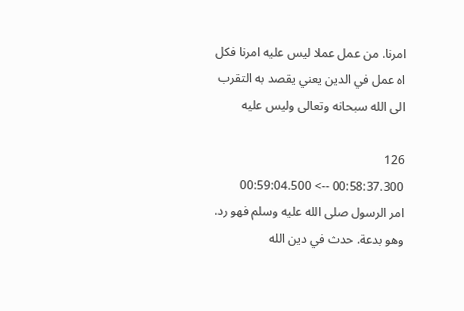امرنا. من عمل عملا ليس عليه امرنا فكل اه عمل في الدين يعني يقصد به التقرب الى الله سبحانه وتعالى وليس عليه

126
00:58:37.300 --> 00:59:04.500
امر الرسول صلى الله عليه وسلم فهو رد. وهو بدعة. حدث في دين الله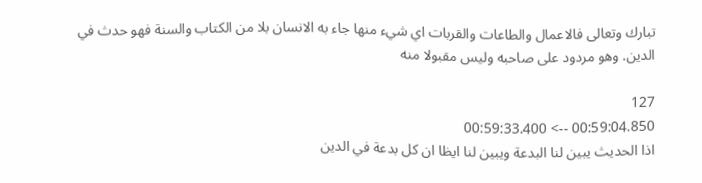تبارك وتعالى فالاعمال والطاعات والقربات اي شيء منها جاء به الانسان بلا من الكتاب والسنة فهو حدث في الدين. وهو مردود على صاحبه وليس مقبولا منه

127
00:59:04.850 --> 00:59:33.400
اذا الحديث يبين لنا البدعة ويبين لنا ايظا ان كل بدعة في الدين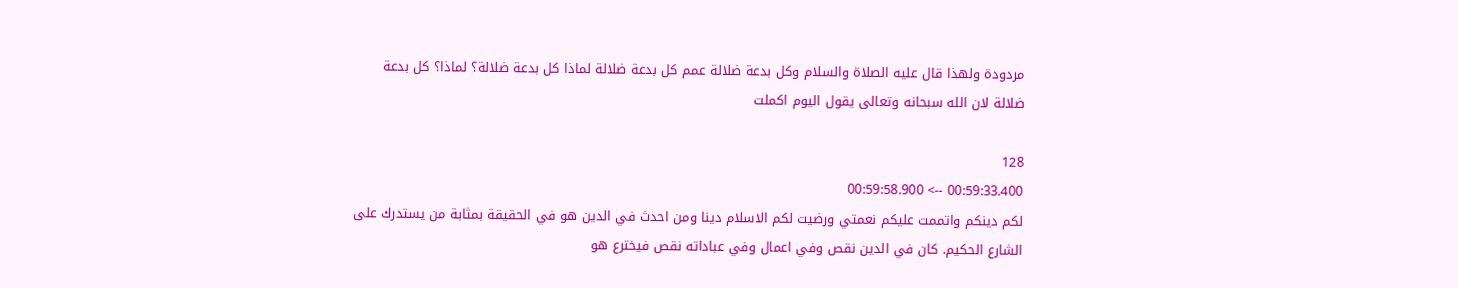مردودة ولهذا قال عليه الصلاة والسلام وكل بدعة ضلالة عمم كل بدعة ضلالة لماذا كل بدعة ضلالة؟ لماذا؟ كل بدعة ضلالة لان الله سبحانه وتعالى يقول اليوم اكملت

128
00:59:33.400 --> 00:59:58.900
لكم دينكم واتممت عليكم نعمتي ورضيت لكم الاسلام دينا ومن احدث في الدين هو في الحقيقة بمثابة من يستدرك على الشارع الحكيم. كان في الدين نقص وفي اعمال وفي عباداته نقص فيخترع هو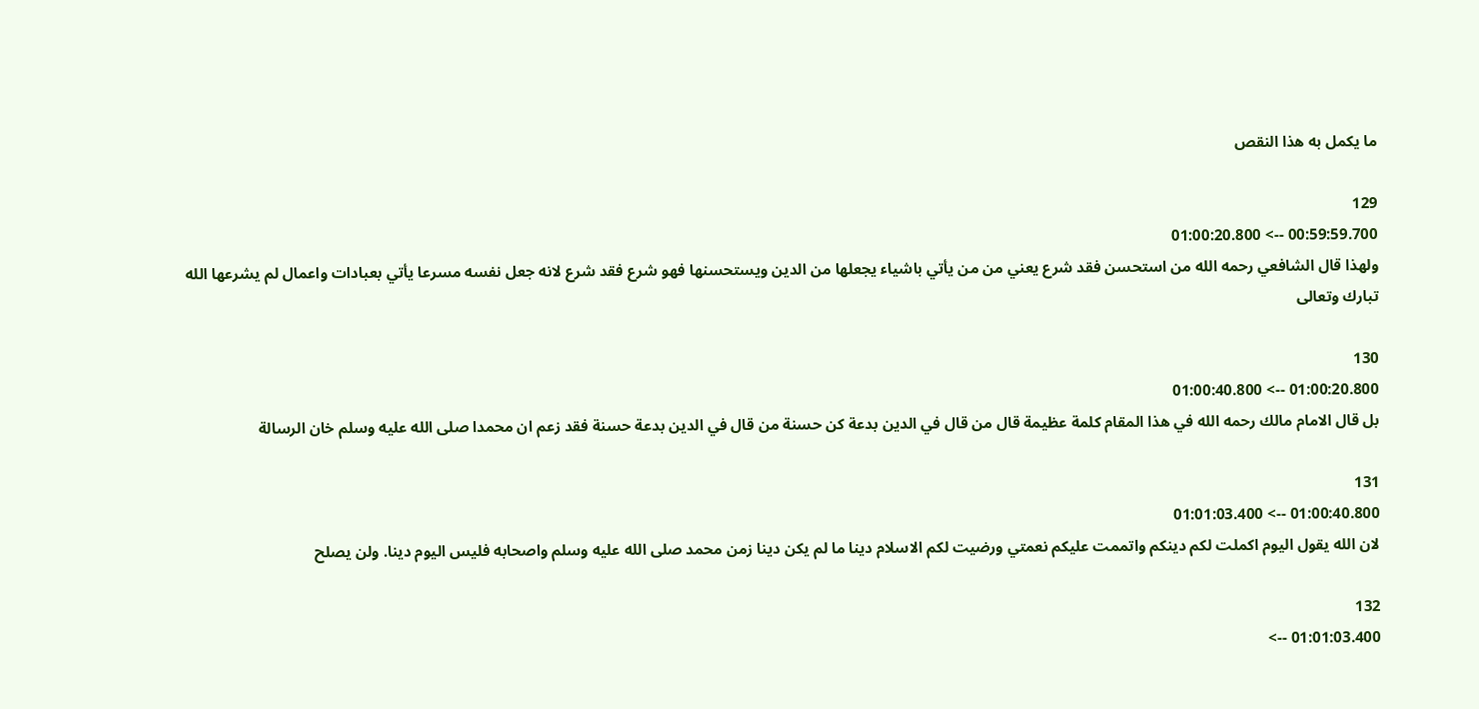ما يكمل به هذا النقص

129
00:59:59.700 --> 01:00:20.800
ولهذا قال الشافعي رحمه الله من استحسن فقد شرع يعني من من يأتي باشياء يجعلها من الدين ويستحسنها فهو شرع فقد شرع لانه جعل نفسه مسرعا يأتي بعبادات واعمال لم يشرعها الله تبارك وتعالى

130
01:00:20.800 --> 01:00:40.800
بل قال الامام مالك رحمه الله في هذا المقام كلمة عظيمة قال من قال في الدين بدعة كن حسنة من قال في الدين بدعة حسنة فقد زعم ان محمدا صلى الله عليه وسلم خان الرسالة

131
01:00:40.800 --> 01:01:03.400
لان الله يقول اليوم اكملت لكم دينكم واتممت عليكم نعمتي ورضيت لكم الاسلام دينا ما لم يكن دينا زمن محمد صلى الله عليه وسلم واصحابه فليس اليوم دينا. ولن يصلح

132
01:01:03.400 -->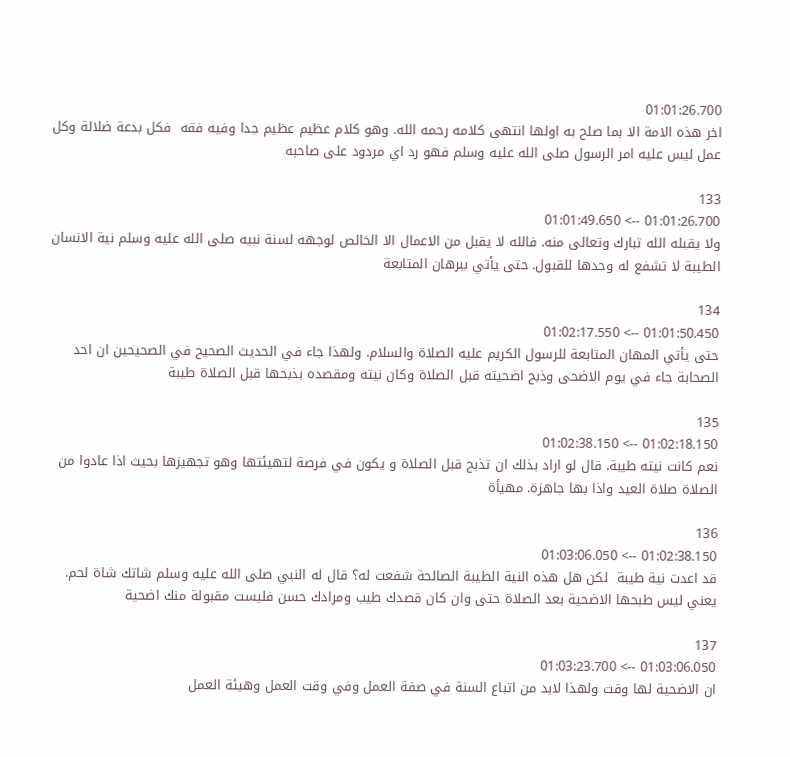01:01:26.700
اخر هذه الامة الا بما صلح به اولها انتهى كلامه رحمه الله. وهو كلام عظيم عظيم جدا وفيه فقه  فكل بدعة ضلالة وكل عمل ليس عليه امر الرسول صلى الله عليه وسلم فهو رد اي مردود على صاحبه

133
01:01:26.700 --> 01:01:49.650
ولا يقبله الله تبارك وتعالى منه. فالله لا يقبل من الاعمال الا الخالص لوجهه لسنة نبيه صلى الله عليه وسلم نية الانسان الطيبة لا تشفع له وحدها للقبول. حتى يأتي ببرهان المتابعة

134
01:01:50.450 --> 01:02:17.550
حتى يأتي المهان المتابعة للرسول الكريم عليه الصلاة والسلام. ولهذا جاء في الحديث الصحيح في الصحيحين ان احد الصحابة جاء في يوم الاضحى وذبح اضحيته قبل الصلاة وكان نيته ومقصده بذبحها قبل الصلاة طيبة

135
01:02:18.150 --> 01:02:38.150
نعم كانت نيته طيبة. قال لو اراد بذلك ان تذبح قبل الصلاة و يكون في فرصة لتهيئتها وهو تجهيزها بحيث اذا عادوا من الصلاة صلاة العيد واذا بها جاهزة. مهيأة

136
01:02:38.150 --> 01:03:06.050
قد اعدت نية طيبة  لكن هل هذه النية الطيبة الصالحة شفعت له؟ قال له النبي صلى الله عليه وسلم شاتك شاة لحم. يعني ليس طبحها الاضحية بعد الصلاة حتى وان كان قصدك طيب ومرادك حسن فليست مقبولة منك اضحية

137
01:03:06.050 --> 01:03:23.700
ان الاضحية لها وقت ولهذا لابد من اتباع السنة في صفة العمل وفي وقت العمل وهيئة العمل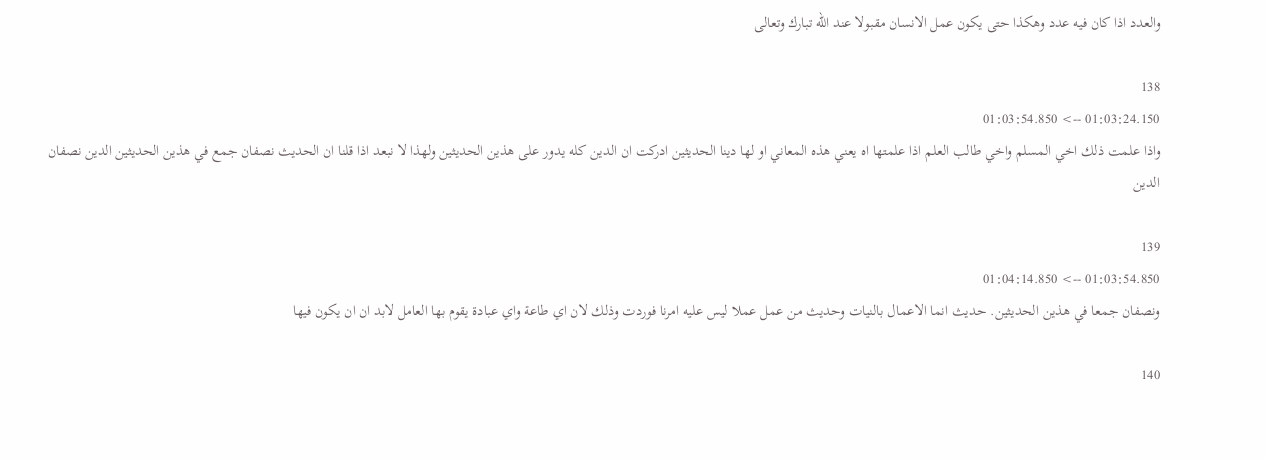والعدد اذا كان فيه عدد وهكذا حتى يكون عمل الانسان مقبولا عند الله تبارك وتعالى

138
01:03:24.150 --> 01:03:54.850
واذا علمت ذلك اخي المسلم واخي طالب العلم اذا علمتها اه يعني هذه المعاني او لها دينا الحديثين ادركت ان الدين كله يدور على هذين الحديثين ولهذا لا نبعد اذا قلنا ان الحديث نصفان جمع في هذين الحديثين الدين نصفان الدين

139
01:03:54.850 --> 01:04:14.850
ونصفان جمعا في هذين الحديثين. حديث انما الاعمال بالنيات وحديث من عمل عملا ليس عليه امرنا فوردت وذلك لان اي طاعة واي عبادة يقوم بها العامل لابد ان ان يكون فيها

140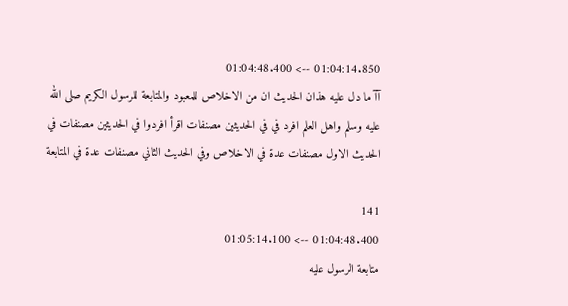01:04:14.850 --> 01:04:48.400
آآ ما دل عليه هذان الحديث ان من الاخلاص للمعبود والمتابعة للرسول الكريم صلى الله عليه وسلم واهل العلم افرد في في الحديثين مصنفات اقرأ افردوا في الحديثين مصنفات في الحديث الاول مصنفات عدة في الاخلاص وفي الحديث الثاني مصنفات عدة في المتابعة

141
01:04:48.400 --> 01:05:14.100
متابعة الرسول عليه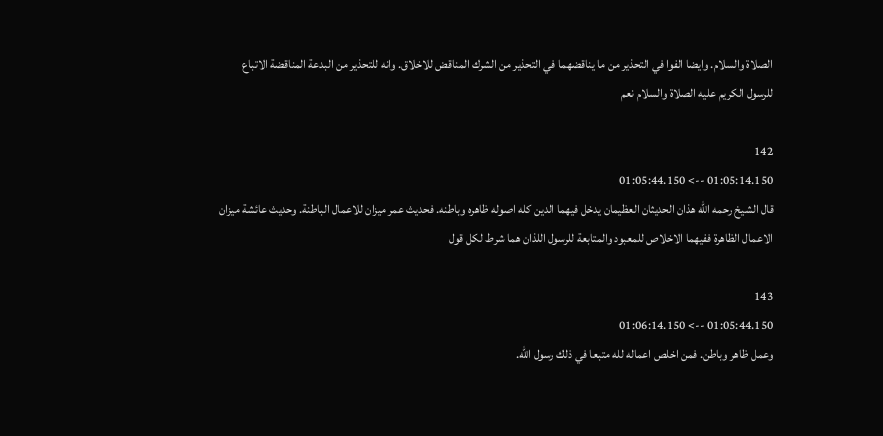الصلاة والسلام. وايضا الفوا في التحذير من ما يناقضهما في التحذير من الشرك المناقض للاخلاق. وانه للتحذير من البدعة المناقضة الاتباع للرسول الكريم عليه الصلاة والسلام نعم

142
01:05:14.150 --> 01:05:44.150
قال الشيخ رحمه الله هذان الحديثان العظيمان يدخل فيهما الدين كله اصوله ظاهره وباطنه. فحديث عمر ميزان للاعمال الباطنة. وحديث عائشة ميزان الاعمال الظاهرة ففيهما الاخلاص للمعبود والمتابعة للرسول اللذان هما شرط لكل قول

143
01:05:44.150 --> 01:06:14.150
وعمل ظاهر وباطن. فمن اخلص اعماله لله متبعا في ذلك رسول الله.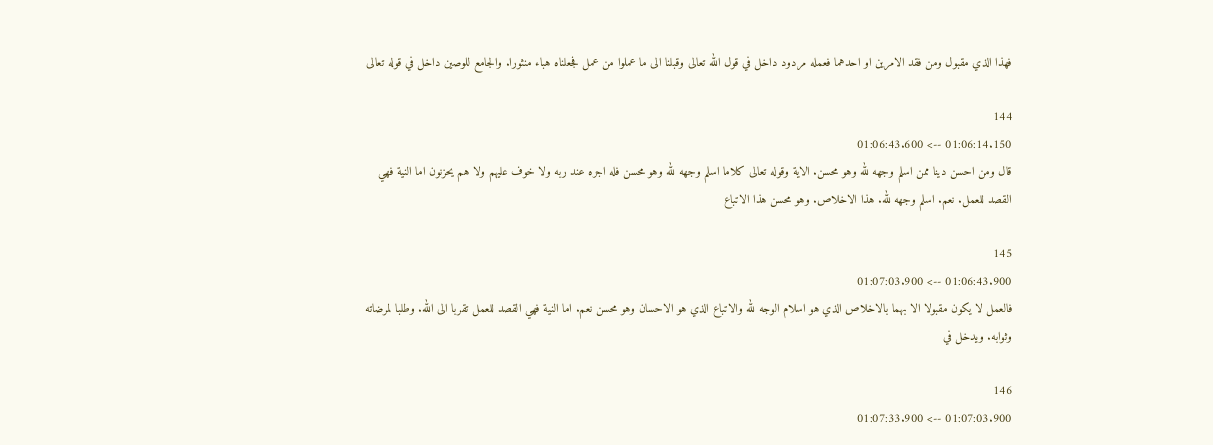فهذا الذي مقبول ومن فقد الامرين او احدهما فعمله مردود داخل في قول الله تعالى وقبلنا الى ما عملوا من عمل فجعلناه هباء منثورا. والجامع للوصين داخل في قوله تعالى

144
01:06:14.150 --> 01:06:43.600
قال ومن احسن دينا ممن اسلم وجهه لله وهو محسن. الاية وقوله تعالى كلاما اسلم وجهه لله وهو محسن فله اجره عند ربه ولا خوف عليهم ولا هم يحزنون اما النية فهي القصد للعمل. نعم. اسلم وجهه لله. هذا الاخلاص. وهو محسن هذا الاتباع

145
01:06:43.900 --> 01:07:03.900
فالعمل لا يكون مقبولا الا بهما بالاخلاص الذي هو اسلام الوجه لله والاتباع الذي هو الاحسان وهو محسن نعم. اما النية فهي القصد للعمل تقربا الى الله. وطلبا لمرضاته وثوابه. ويدخل في

146
01:07:03.900 --> 01:07:33.900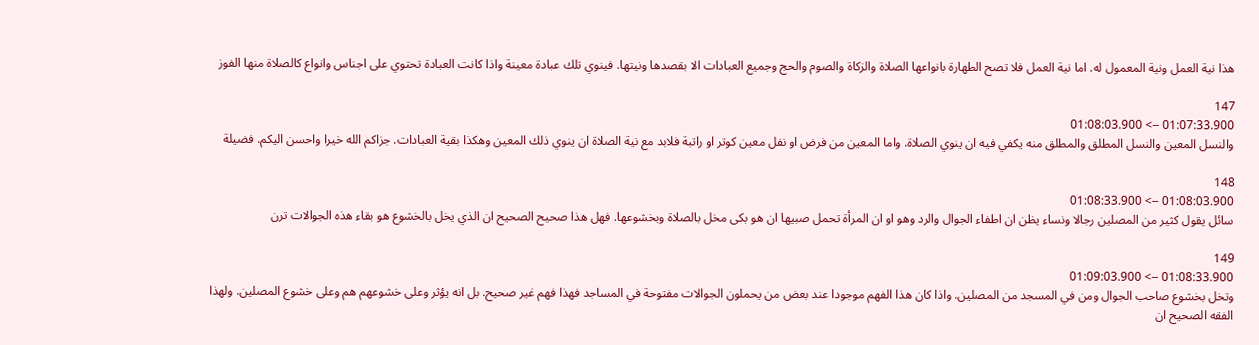هذا نية العمل ونية المعمول له. اما نية العمل فلا تصح الطهارة بانواعها الصلاة والزكاة والصوم والحج وجميع العبادات الا بقصدها ونيتها. فينوي تلك عبادة معينة واذا كانت العبادة تحتوي على اجناس وانواع كالصلاة منها الفوز

147
01:07:33.900 --> 01:08:03.900
والنسل المعين والنسل المطلق والمطلق منه يكفي فيه ان ينوي الصلاة. واما المعين من فرض او نفل معين كوتر او راتبة فلابد مع نية الصلاة ان ينوي ذلك المعين وهكذا بقية العبادات. جزاكم الله خيرا واحسن اليكم. فضيلة

148
01:08:03.900 --> 01:08:33.900
سائل يقول كثير من المصلين رجالا ونساء يظن ان اطفاء الجوال والرد وهو او ان المرأة تحمل صبيها ان هو بكى مخل بالصلاة وبخشوعها. فهل هذا صحيح الصحيح ان الذي يخل بالخشوع هو بقاء هذه الجوالات ترن

149
01:08:33.900 --> 01:09:03.900
وتخل بخشوع صاحب الجوال ومن في المسجد من المصلين. واذا كان هذا الفهم موجودا عند بعض من يحملون الجوالات مفتوحة في المساجد فهذا فهم غير صحيح. بل انه يؤثر وعلى خشوعهم هم وعلى خشوع المصلين. ولهذا الفقه الصحيح ان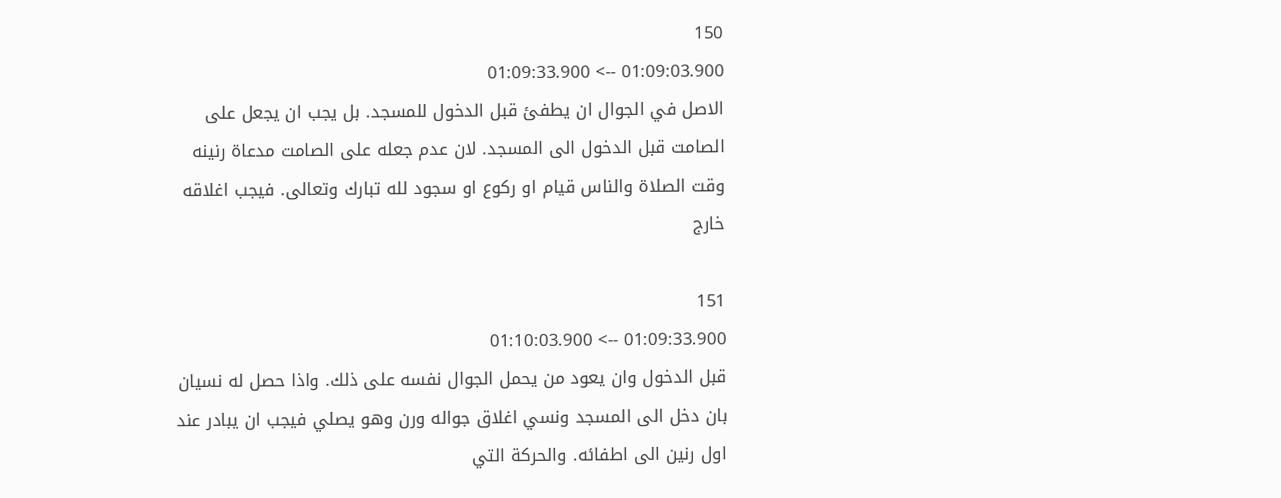150
01:09:03.900 --> 01:09:33.900
الاصل في الجوال ان يطفئ قبل الدخول للمسجد. بل يجب ان يجعل على الصامت قبل الدخول الى المسجد. لان عدم جعله على الصامت مدعاة رنينه وقت الصلاة والناس قيام او ركوع او سجود لله تبارك وتعالى. فيجب اغلاقه خارج

151
01:09:33.900 --> 01:10:03.900
قبل الدخول وان يعود من يحمل الجوال نفسه على ذلك. واذا حصل له نسيان بان دخل الى المسجد ونسي اغلاق جواله ورن وهو يصلي فيجب ان يبادر عند اول رنين الى اطفائه. والحركة التي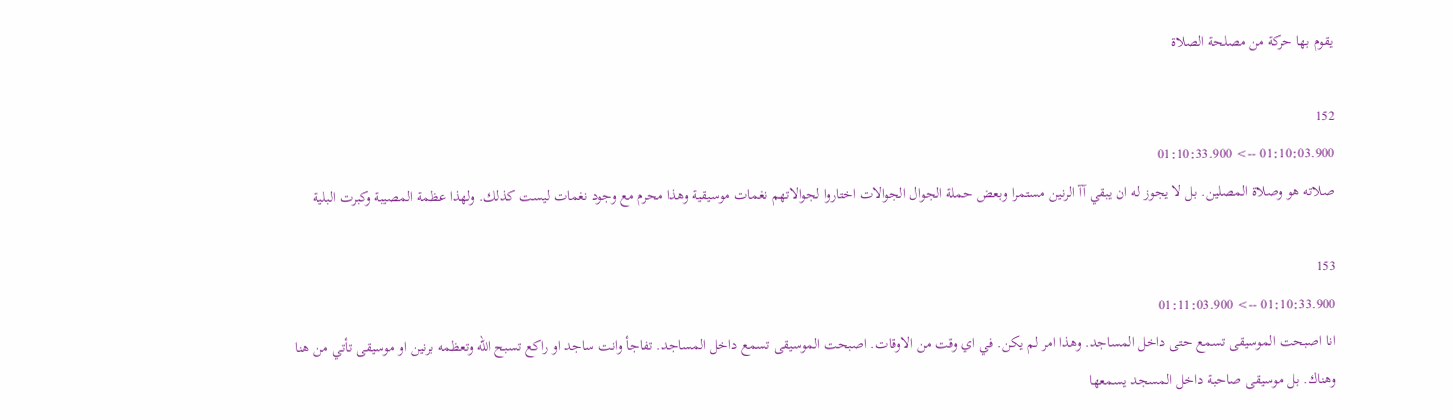يقوم بها حركة من مصلحة الصلاة

152
01:10:03.900 --> 01:10:33.900
صلاته هو وصلاة المصلين. بل لا يجوز له ان يبقي آآ الرنين مستمرا وبعض حملة الجوال الجوالات اختاروا لجوالاتهم نغمات موسيقية وهذا محرم مع وجود نغمات ليست كذلك. ولهذا عظمة المصيبة وكبرت البلية

153
01:10:33.900 --> 01:11:03.900
انا اصبحت الموسيقى تسمع حتى داخل المساجد. وهذا امر لم يكن. في اي وقت من الاوقات. اصبحت الموسيقى تسمع داخل المساجد. تفاجأ وانت ساجد او راكع تسبح الله وتعظمه برنين او موسيقى تأتي من هنا وهناك. بل موسيقى صاحبة داخل المسجد يسمعها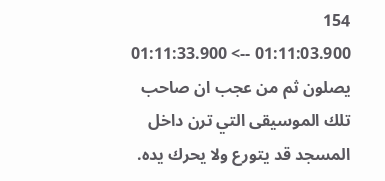154
01:11:03.900 --> 01:11:33.900
يصلون ثم من عجب ان صاحب تلك الموسيقى التي ترن داخل المسجد قد يتورع ولا يحرك يده.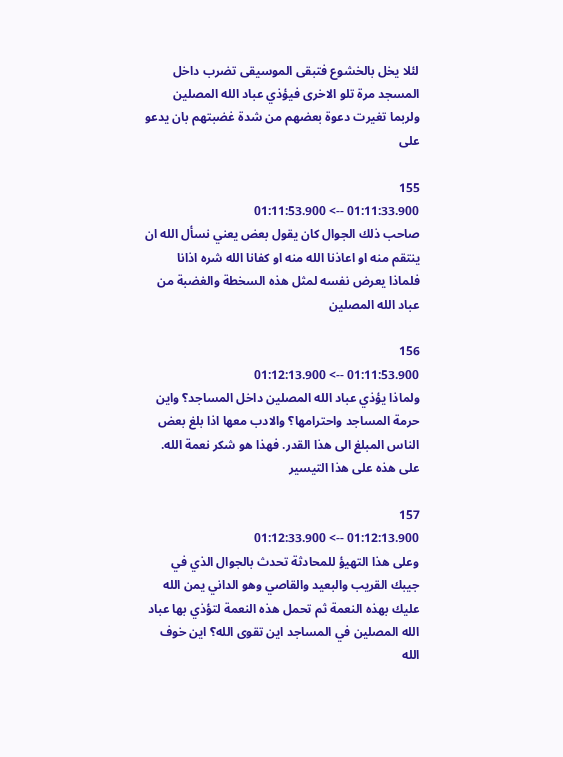لئلا يخل بالخشوع فتبقى الموسيقى تضرب داخل المسجد مرة تلو الاخرى فيؤذي عباد الله المصلين ولربما تغيرت دعوة بعضهم من شدة غضبتهم بان يدعو على

155
01:11:33.900 --> 01:11:53.900
صاحب ذلك الجوال كان يقول بعض يعني نسأل الله ان ينتقم منه او اعاذنا الله منه او كفانا الله شره اذانا فلماذا يعرض نفسه لمثل هذه السخطة والغضبة من عباد الله المصلين

156
01:11:53.900 --> 01:12:13.900
ولماذا يؤذي عباد الله المصلين داخل المساجد؟ واين حرمة المساجد واحترامها؟ والادب معها اذا بلغ بعض الناس المبلغ الى هذا القدر. فهذا هو شكر نعمة الله. على هذه على هذا التيسير

157
01:12:13.900 --> 01:12:33.900
وعلى هذا التهيؤ للمحادثة تحدث بالجوال الذي في جيبك القريب والبعيد والقاصي وهو الداني يمن الله عليك بهذه النعمة ثم تحمل هذه النعمة لتؤذي بها عباد الله المصلين في المساجد اين تقوى الله؟ اين خوف الله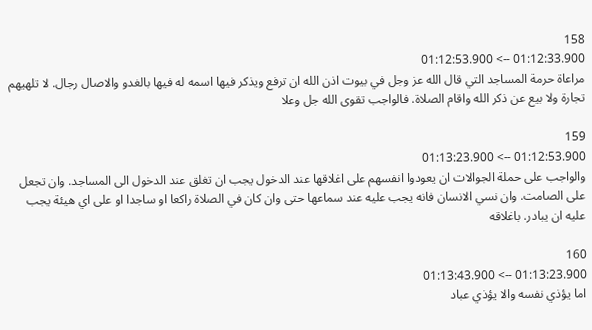158
01:12:33.900 --> 01:12:53.900
مراعاة حرمة المساجد التي قال الله عز وجل في بيوت اذن الله ان ترفع ويذكر فيها اسمه له فيها بالغدو والاصال رجال. لا تلهيهم تجارة ولا بيع عن ذكر الله واقام الصلاة. فالواجب تقوى الله جل وعلا

159
01:12:53.900 --> 01:13:23.900
والواجب على حملة الجوالات ان يعودوا انفسهم على اغلاقها عند الدخول يجب ان تغلق عند الدخول الى المساجد. وان تجعل على الصامت. وان نسي الانسان فانه يجب عليه عند سماعها حتى وان كان في الصلاة راكعا او ساجدا او على اي هيئة يجب عليه ان يبادر. باغلاقه

160
01:13:23.900 --> 01:13:43.900
اما يؤذي نفسه والا يؤذي عباد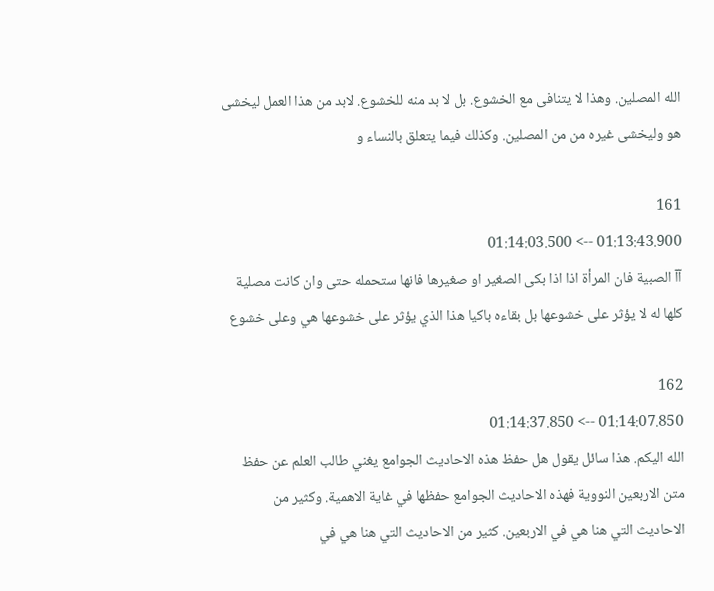الله المصلين. وهذا لا يتنافى مع الخشوع. بل لا بد منه للخشوع. لابد من هذا العمل ليخشى هو وليخشى غيره من من المصلين. وكذلك فيما يتعلق بالنساء و

161
01:13:43.900 --> 01:14:03.500
آآ الصبية فان المرأة اذا اذا بكى الصغير او صغيرها فانها ستحمله حتى وان كانت مصلية كلها له لا يؤثر على خشوعها بل بقاءه باكيا هذا الذي يؤثر على خشوعها هي وعلى خشوع

162
01:14:07.850 --> 01:14:37.850
الله اليكم. هذا سائل يقول هل حفظ هذه الاحاديث الجوامع يغني طالب العلم عن حفظ متن الاربعين النووية فهذه الاحاديث الجوامع حفظها في غاية الاهمية. وكثير من الاحاديث التي هنا هي في الاربعين. كثير من الاحاديث التي هنا هي في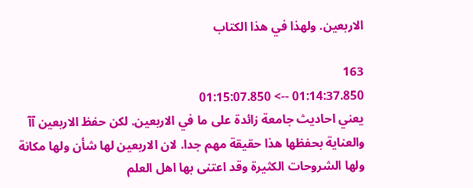الاربعين. ولهذا في هذا الكتاب

163
01:14:37.850 --> 01:15:07.850
يعني احاديث جامعة زائدة على ما في الاربعين. لكن حفظ الاربعين آآ والعناية بحفظها هذا حقيقة مهم جدا. لان الاربعين لها شأن ولها مكانة ولها الشروحات الكثيرة وقد اعتنى بها اهل العلم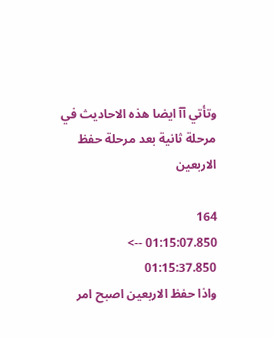وتأتي آآ ايضا هذه الاحاديث في مرحلة ثانية بعد مرحلة حفظ الاربعين

164
01:15:07.850 --> 01:15:37.850
واذا حفظ الاربعين اصبح امر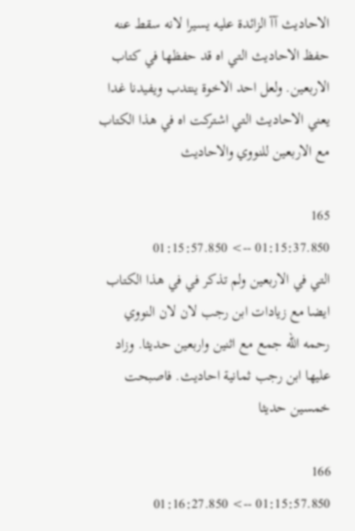الاحاديث آآ الزائدة عليه يسيرا لانه سقط عنه حفظ الاحاديث التي اه قد حفظها في كتاب الاربعين. ولعل احد الاخوة ينتدب ويفيدنا غدا يعني الاحاديث التي اشتركت اه في هذا الكتاب مع الاربعين للنووي والاحاديث

165
01:15:37.850 --> 01:15:57.850
التي في الاربعين ولم تذكر في في هذا الكتاب ايضا مع زيادات ابن رجب لان لان النووي رحمه الله جمع مع اثنين واربعين حديثا. وزاد عليها ابن رجب ثمانية احاديث. فاصبحت خمسين حديثا

166
01:15:57.850 --> 01:16:27.850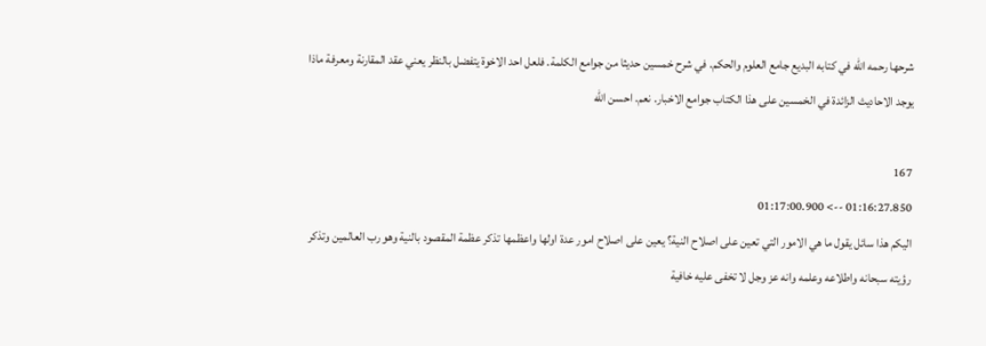شرحها رحمه الله في كتابه البديع جامع العلوم والحكم. في شرح خمسين حديثا من جوامع الكلمة. فلعل احد الاخوة يتفضل بالنظر يعني عقد المقارنة ومعرفة ماذا يوجد الاحاديث الزائدة في الخمسين على هذا الكتاب جوامع الاخبار. نعم. احسن الله

167
01:16:27.850 --> 01:17:00.900
اليكم هذا سائل يقول ما هي الامور التي تعين على اصلاح النية؟ يعين على اصلاح امور عدة اولها واعظمها تذكر عظمة المقصود بالنية وهو رب العالمين وتذكر رؤيته سبحانه واطلاعه وعلمه وانه عز وجل لا تخفى عليه خافية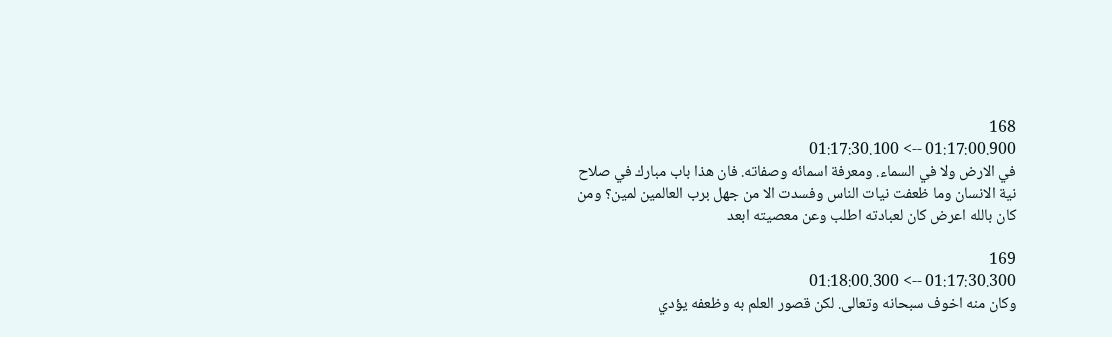168
01:17:00.900 --> 01:17:30.100
في الارض ولا في السماء. ومعرفة اسمائه وصفاته. فان هذا باب مبارك في صلاح نية الانسان وما ظعفت نيات الناس وفسدت الا من جهل برب العالمين لمين؟ ومن كان بالله اعرض كان لعبادته اطلب وعن معصيته ابعد

169
01:17:30.300 --> 01:18:00.300
وكان منه اخوف سبحانه وتعالى. لكن قصور العلم به وظعفه يؤدي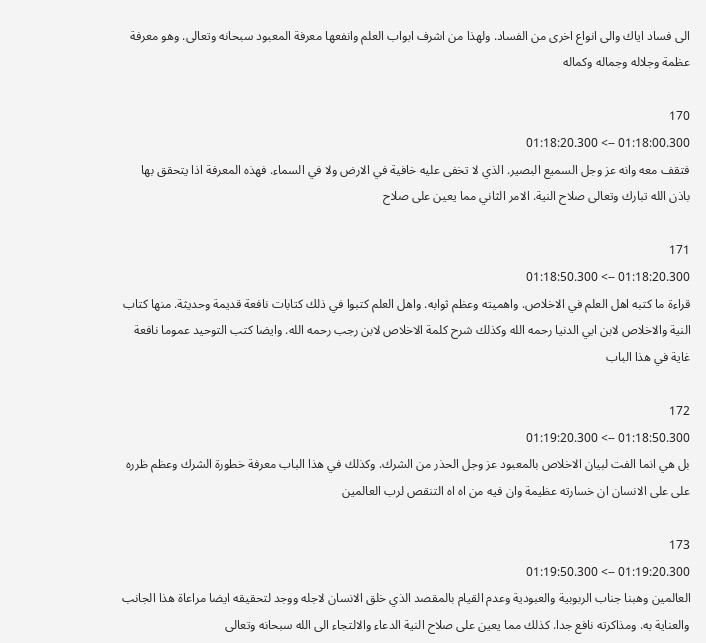الى فساد اياك والى انواع اخرى من الفساد. ولهذا من اشرف ابواب العلم وانفعها معرفة المعبود سبحانه وتعالى. وهو معرفة عظمة وجلاله وجماله وكماله

170
01:18:00.300 --> 01:18:20.300
فتقف معه وانه عز وجل السميع البصير. الذي لا تخفى عليه خافية في الارض ولا في السماء. فهذه المعرفة اذا يتحقق بها باذن الله تبارك وتعالى صلاح النية. الامر الثاني مما يعين على صلاح

171
01:18:20.300 --> 01:18:50.300
قراءة ما كتبه اهل العلم في الاخلاص. واهميته وعظم ثوابه. واهل العلم كتبوا في ذلك كتابات نافعة قديمة وحديثة. منها كتاب النية والاخلاص لابن ابي الدنيا رحمه الله وكذلك شرح كلمة الاخلاص لابن رجب رحمه الله. وايضا كتب التوحيد عموما نافعة غاية في هذا الباب

172
01:18:50.300 --> 01:19:20.300
بل هي انما الفت لبيان الاخلاص بالمعبود عز وجل الحذر من الشرك. وكذلك في هذا الباب معرفة خطورة الشرك وعظم ظرره على على الانسان ان خسارته عظيمة وان فيه من اه اه التنقص لرب العالمين

173
01:19:20.300 --> 01:19:50.300
العالمين وهبنا جناب الربوبية والعبودية وعدم القيام بالمقصد الذي خلق الانسان لاجله ووجد لتحقيقه ايضا مراعاة هذا الجانب والعناية به. ومذاكرته نافع جدا. كذلك مما يعين على صلاح النية الدعاء والالتجاء الى الله سبحانه وتعالى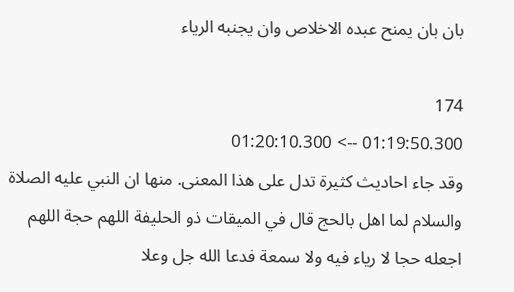بان بان يمنح عبده الاخلاص وان يجنبه الرياء

174
01:19:50.300 --> 01:20:10.300
وقد جاء احاديث كثيرة تدل على هذا المعنى. منها ان النبي عليه الصلاة والسلام لما اهل بالحج قال في الميقات ذو الحليفة اللهم حجة اللهم اجعله حجا لا رياء فيه ولا سمعة فدعا الله جل وعلا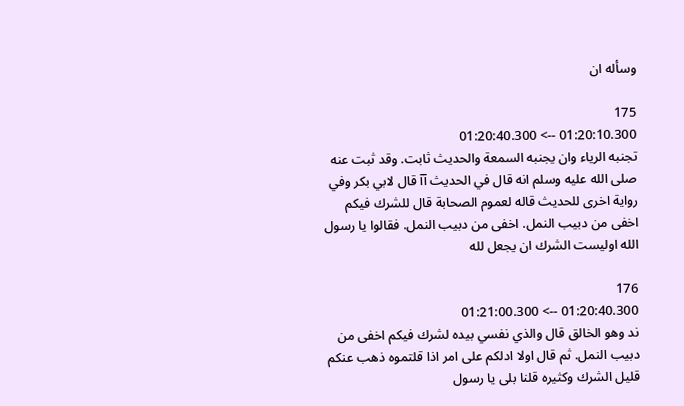وسأله ان

175
01:20:10.300 --> 01:20:40.300
تجنبه الرياء وان يجنبه السمعة والحديث ثابت. وقد ثبت عنه صلى الله عليه وسلم انه قال في الحديث آآ قال لابي بكر وفي رواية اخرى للحديث قاله لعموم الصحابة قال للشرك فيكم اخفى من دبيب النمل. اخفى من دبيب النمل. فقالوا يا رسول الله اوليست الشرك ان يجعل لله

176
01:20:40.300 --> 01:21:00.300
ند وهو الخالق قال والذي نفسي بيده لشرك فيكم اخفى من دبيب النمل. ثم قال اولا ادلكم على امر اذا قلتموه ذهب عنكم قليل الشرك وكثيره قلنا بلى يا رسول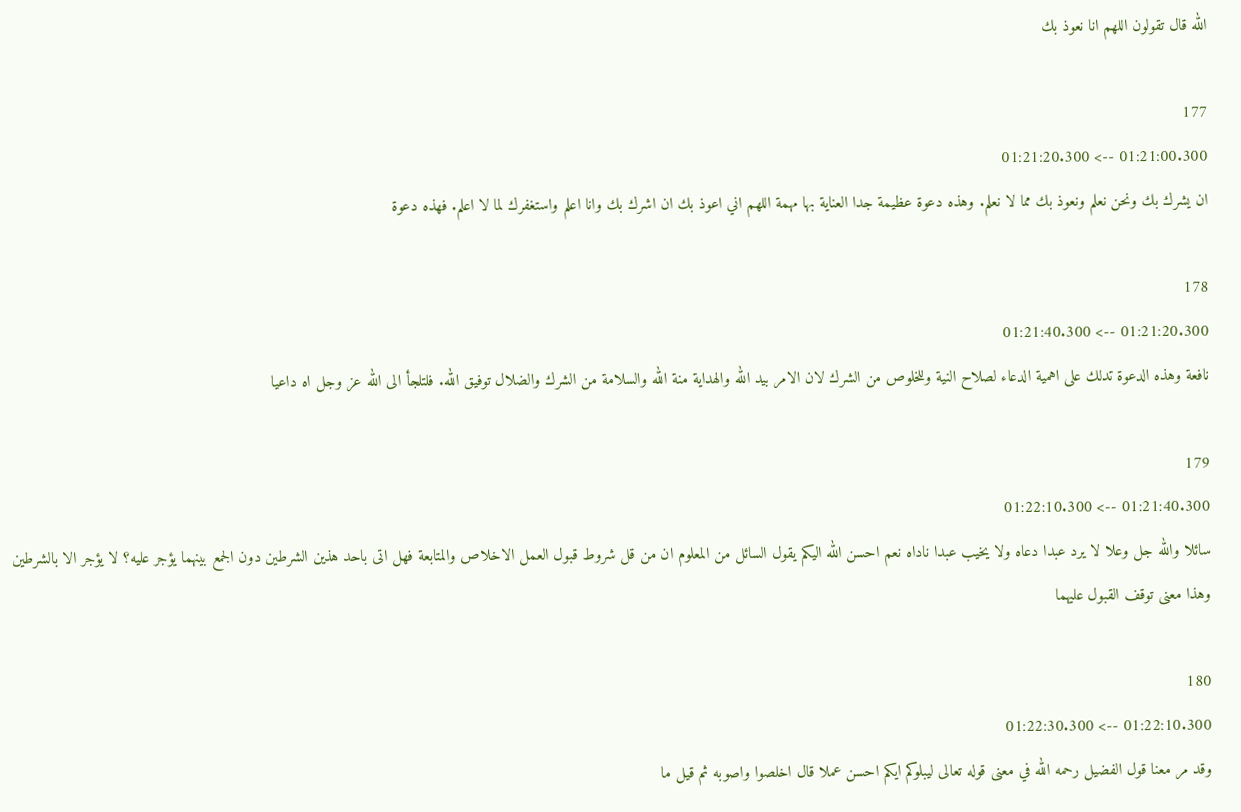الله قال تقولون اللهم انا نعوذ بك

177
01:21:00.300 --> 01:21:20.300
ان يشرك بك ونحن نعلم ونعوذ بك مما لا نعلم. وهذه دعوة عظيمة جدا العناية بها مهمة اللهم اني اعوذ بك ان اشرك بك وانا اعلم واستغفرك لما لا اعلم. فهذه دعوة

178
01:21:20.300 --> 01:21:40.300
نافعة وهذه الدعوة تدلك على اهمية الدعاء لصلاح النية وللخلوص من الشرك لان الامر بيد الله والهداية منة الله والسلامة من الشرك والضلال توفيق الله. فلتلجأ الى الله عز وجل اه داعيا

179
01:21:40.300 --> 01:22:10.300
سائلا والله جل وعلا لا يرد عبدا دعاه ولا يخيب عبدا ناداه نعم احسن الله اليكم يقول السائل من المعلوم ان من قل شروط قبول العمل الاخلاص والمتابعة فهل اتى باحد هذين الشرطين دون الجمع بينهما يؤجر عليه؟ لا يؤجر الا بالشرطين وهذا معنى توقف القبول عليهما

180
01:22:10.300 --> 01:22:30.300
وقد مر معنا قول الفضيل رحمه الله في معنى قوله تعالى ليبلوكم ايكم احسن عملا قال اخلصوا واصوبه ثم قيل ما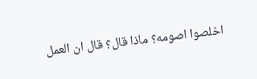اخلصوا اصومه؟ ماذا قال؟ قال ان العمل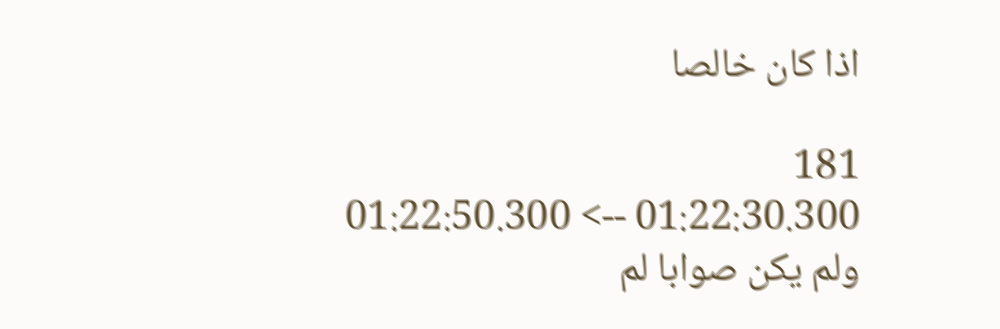اذا كان خالصا

181
01:22:30.300 --> 01:22:50.300
ولم يكن صوابا لم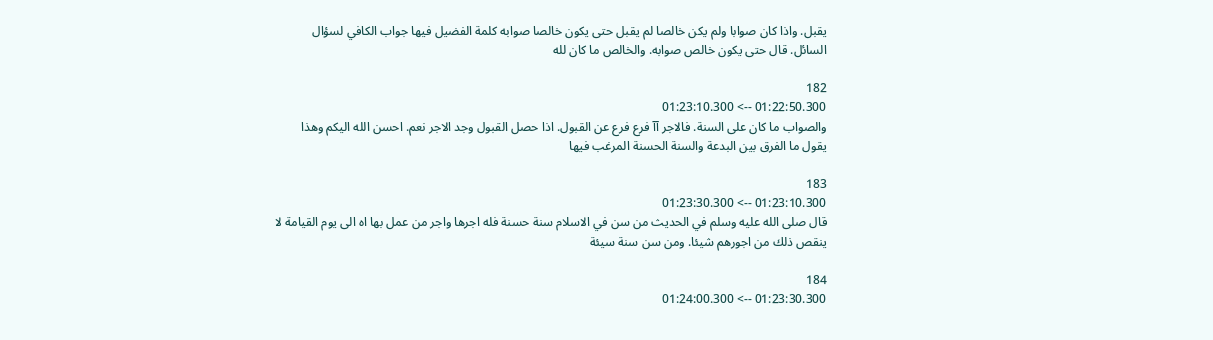يقبل. واذا كان صوابا ولم يكن خالصا لم يقبل حتى يكون خالصا صوابه كلمة الفضيل فيها جواب الكافي لسؤال السائل. قال حتى يكون خالص صوابه. والخالص ما كان لله

182
01:22:50.300 --> 01:23:10.300
والصواب ما كان على السنة. فالاجر آآ فرع فرع عن القبول. اذا حصل القبول وجد الاجر نعم. احسن الله اليكم وهذا يقول ما الفرق بين البدعة والسنة الحسنة المرغب فيها

183
01:23:10.300 --> 01:23:30.300
قال صلى الله عليه وسلم في الحديث من سن في الاسلام سنة حسنة فله اجرها واجر من عمل بها اه الى يوم القيامة لا ينقص ذلك من اجورهم شيئا. ومن سن سنة سيئة

184
01:23:30.300 --> 01:24:00.300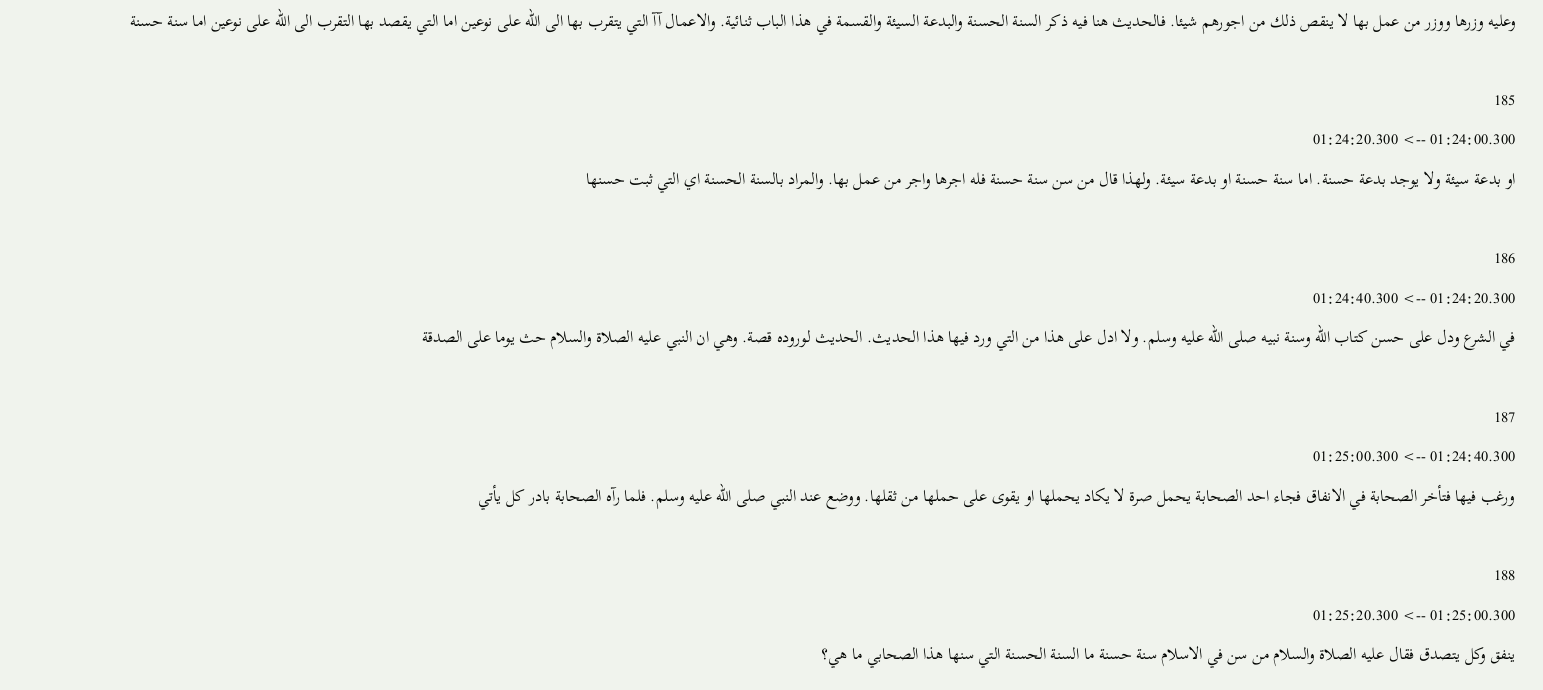وعليه وزرها ووزر من عمل بها لا ينقص ذلك من اجورهم شيئا. فالحديث هنا فيه ذكر السنة الحسنة والبدعة السيئة والقسمة في هذا الباب ثنائية. والاعمال آآ التي يتقرب بها الى الله على نوعين اما التي يقصد بها التقرب الى الله على نوعين اما سنة حسنة

185
01:24:00.300 --> 01:24:20.300
او بدعة سيئة ولا يوجد بدعة حسنة. اما سنة حسنة او بدعة سيئة. ولهذا قال من سن سنة حسنة فله اجرها واجر من عمل بها. والمراد بالسنة الحسنة اي التي ثبت حسنها

186
01:24:20.300 --> 01:24:40.300
في الشرع ودل على حسن كتاب الله وسنة نبيه صلى الله عليه وسلم. ولا ادل على هذا من التي ورد فيها هذا الحديث. الحديث لوروده قصة. وهي ان النبي عليه الصلاة والسلام حث يوما على الصدقة

187
01:24:40.300 --> 01:25:00.300
ورغب فيها فتأخر الصحابة في الانفاق فجاء احد الصحابة يحمل صرة لا يكاد يحملها او يقوى على حملها من ثقلها. ووضع عند النبي صلى الله عليه وسلم. فلما رآه الصحابة بادر كل يأتي

188
01:25:00.300 --> 01:25:20.300
ينفق وكل يتصدق فقال عليه الصلاة والسلام من سن في الاسلام سنة حسنة ما السنة الحسنة التي سنها هذا الصحابي ما هي؟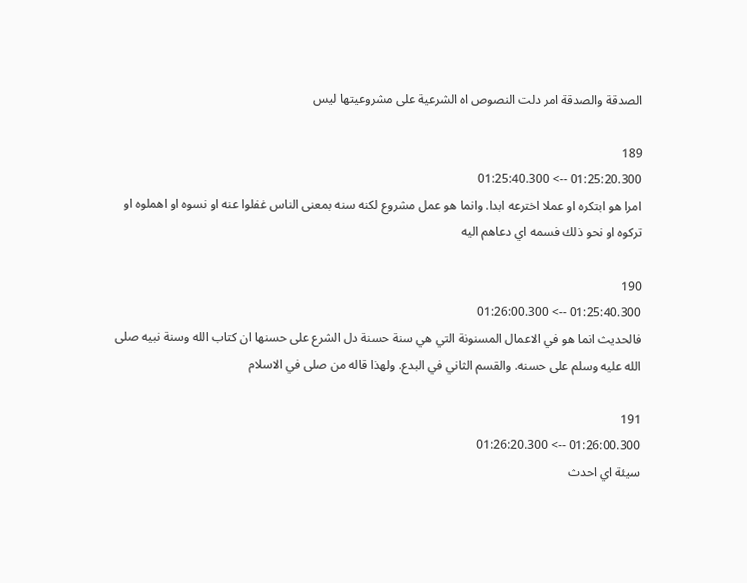الصدقة والصدقة امر دلت النصوص اه الشرعية على مشروعيتها ليس

189
01:25:20.300 --> 01:25:40.300
امرا هو ابتكره او عملا اخترعه ابدا. وانما هو عمل مشروع لكنه سنه بمعنى الناس غفلوا عنه او نسوه او اهملوه او تركوه او نحو ذلك فسمه اي دعاهم اليه

190
01:25:40.300 --> 01:26:00.300
فالحديث انما هو في الاعمال المسنونة التي هي سنة حسنة دل الشرع على حسنها ان كتاب الله وسنة نبيه صلى الله عليه وسلم على حسنه. والقسم الثاني في البدع. ولهذا قاله من صلى في الاسلام

191
01:26:00.300 --> 01:26:20.300
سيئة اي احدث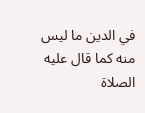في الدين ما ليس منه كما قال عليه الصلاة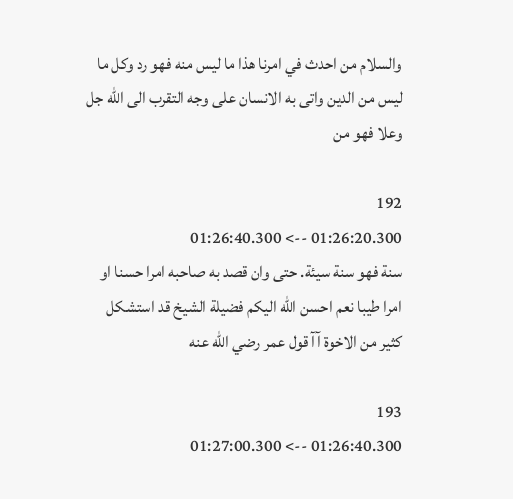والسلام من احدث في امرنا هذا ما ليس منه فهو رد وكل ما ليس من الدين واتى به الانسان على وجه التقرب الى الله جل وعلا فهو من

192
01:26:20.300 --> 01:26:40.300
سنة فهو سنة سيئة. حتى وان قصد به صاحبه امرا حسنا او امرا طيبا نعم احسن الله اليكم فضيلة الشيخ قد استشكل كثير من الاخوة آآ قول عمر رضي الله عنه

193
01:26:40.300 --> 01:27:00.300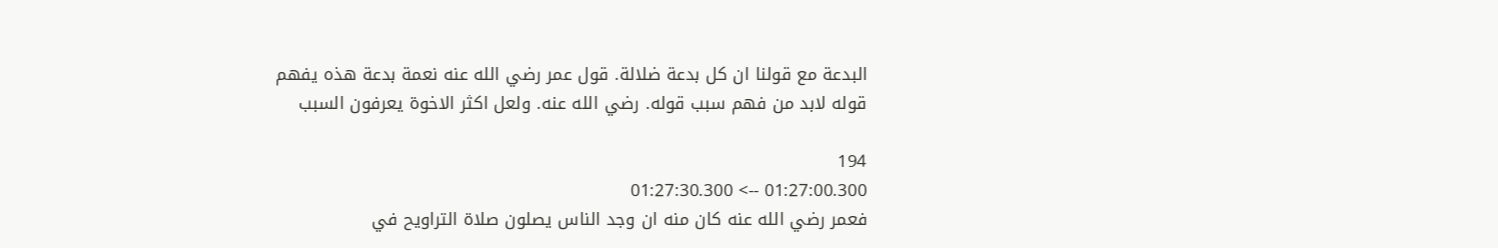البدعة مع قولنا ان كل بدعة ضلالة. قول عمر رضي الله عنه نعمة بدعة هذه يفهم قوله لابد من فهم سبب قوله. رضي الله عنه. ولعل اكثر الاخوة يعرفون السبب

194
01:27:00.300 --> 01:27:30.300
فعمر رضي الله عنه كان منه ان وجد الناس يصلون صلاة التراويح في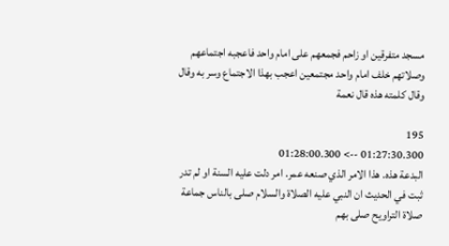مسجد متفرقين او زاحم فجمعهم على امام واحد فاعجبه اجتماعهم وصلاتهم خلف امام واحد مجتمعين اعجب بهذا الاجتماع وسر به وقال وقال كلمته هذه قال نعمة

195
01:27:30.300 --> 01:28:00.300
البدعة هذه. هذا الامر الذي صنعه عمر. امر دلت عليه السنة او لم تدر ثبت في الحديث ان النبي عليه الصلاة والسلام صلى بالناس جماعة صلاة التراويح صلى بهم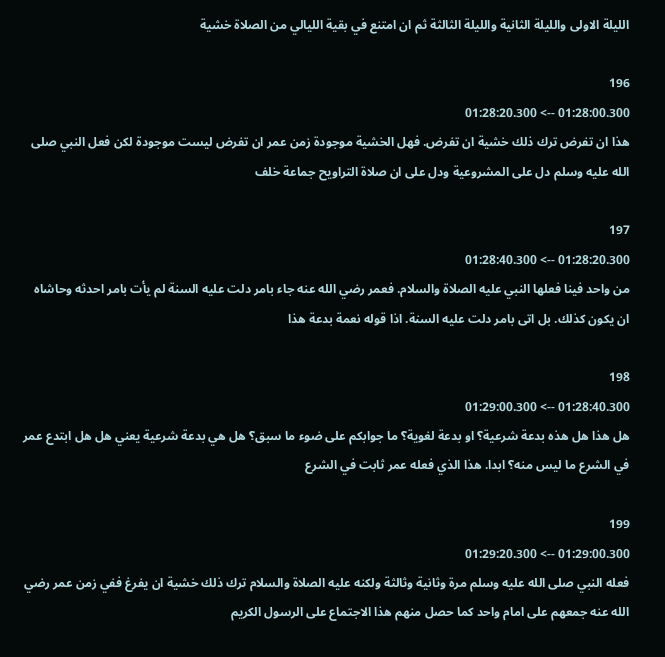الليلة الاولى والليلة الثانية والليلة الثالثة ثم ان امتنع في بقية الليالي من الصلاة خشية

196
01:28:00.300 --> 01:28:20.300
هذا ان تفرض ترك ذلك خشية ان تفرض. فهل الخشية موجودة زمن عمر ان تفرض ليست موجودة لكن فعل النبي صلى الله عليه وسلم دل على المشروعية ودل على ان صلاة التراويح جماعة خلف

197
01:28:20.300 --> 01:28:40.300
من واحد فينا فعلها النبي عليه الصلاة والسلام. فعمر رضي الله عنه جاء بامر دلت عليه السنة لم يأت بامر احدثه وحاشاه ان يكون كذلك. بل اتى بامر دلت عليه السنة. اذا قوله نعمة بدعة هذا

198
01:28:40.300 --> 01:29:00.300
هل هذا هل هذه بدعة شرعية؟ او بدعة لغوية؟ ما جوابكم على ضوء ما سبق؟ هل هي بدعة شرعية يعني هل هل ابتدع عمر في الشرع ما ليس منه؟ ابدا. هذا الذي فعله عمر ثابت في الشرع

199
01:29:00.300 --> 01:29:20.300
فعله النبي صلى الله عليه وسلم مرة وثانية وثالثة ولكنه عليه الصلاة والسلام ترك ذلك خشية ان يفرغ ففي زمن عمر رضي الله عنه جمعهم على امام واحد كما حصل منهم هذا الاجتماع على الرسول الكريم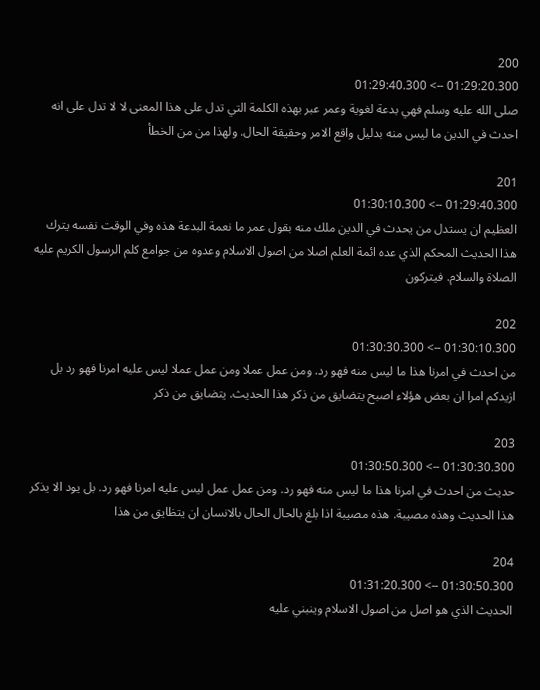200
01:29:20.300 --> 01:29:40.300
صلى الله عليه وسلم فهي بدعة لغوية وعمر عبر بهذه الكلمة التي تدل على هذا المعنى لا لا تدل على انه احدث في الدين ما ليس منه بدليل واقع الامر وحقيقة الحال. ولهذا من من الخطأ

201
01:29:40.300 --> 01:30:10.300
العظيم ان يستدل من يحدث في الدين ملك منه بقول عمر ما نعمة البدعة هذه وفي الوقت نفسه يترك هذا الحديث المحكم الذي عده ائمة العلم اصلا من اصول الاسلام وعدوه من جوامع كلم الرسول الكريم عليه الصلاة والسلام. فيتركون

202
01:30:10.300 --> 01:30:30.300
من احدث في امرنا هذا ما ليس منه فهو رد. ومن عمل عملا ومن عمل عملا ليس عليه امرنا فهو رد بل ازيدكم امرا ان بعض هؤلاء اصبح يتضايق من ذكر هذا الحديث. يتضايق من ذكر

203
01:30:30.300 --> 01:30:50.300
حديث من احدث في امرنا هذا ما ليس منه فهو رد. ومن عمل عمل ليس عليه امرنا فهو رد. بل يود الا يذكر هذا الحديث وهذه مصيبة. هذه مصيبة اذا بلغ بالحال الحال بالانسان ان يتظايق من هذا

204
01:30:50.300 --> 01:31:20.300
الحديث الذي هو اصل من اصول الاسلام وينبني عليه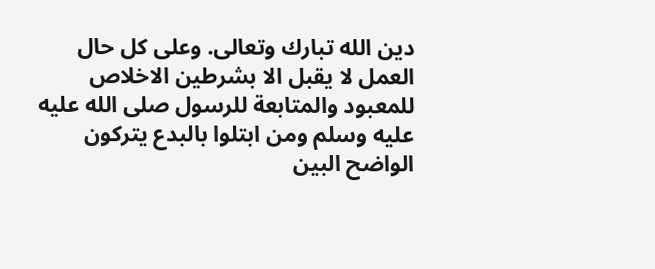دين الله تبارك وتعالى. وعلى كل حال العمل لا يقبل الا بشرطين الاخلاص للمعبود والمتابعة للرسول صلى الله عليه عليه وسلم ومن ابتلوا بالبدع يتركون الواضح البين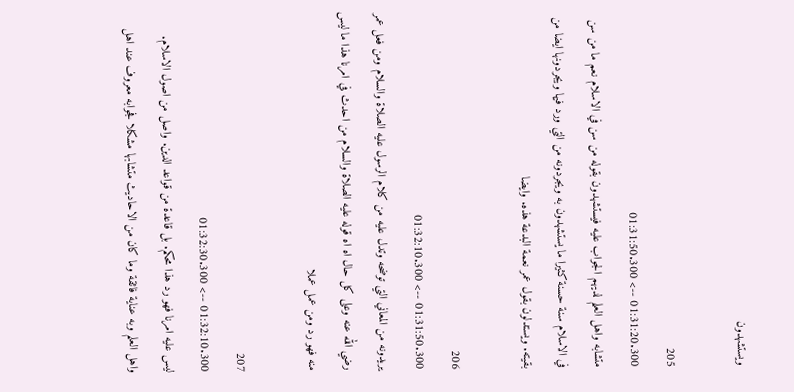ويستشهدون

205
01:31:20.300 --> 01:31:50.300
متشابه واهل العلم لديهم الجواب عليه فيستشهدون بقوله من سن في الاسلام نعم ما من سن في الاسلام سنة حسنة كثيرا ما يستشهدون به ويجردونه من التي ورد فيها ويجردونها ايضا من بقيته. ويستدلون بقول عمر نعمة البدعة هذه. وايضا

206
01:31:50.300 --> 01:32:10.300
يريدونه من المعاني التي توضحه وتدل عليه من كلام الرسول عليه الصلاة والسلام ومن فعل عمر رضي الله عنه وعلى كل حال اه اه قوله عليه الصلاة والسلام من احدث في امرنا هذا ما ليس منه فهو رد ومن عمل عملا

207
01:32:10.300 --> 01:32:30.300
ليس عليه امرنا فهو رد هذا محكم. بل قاعدة من قواعد الدين. واصل من اصول الاسلام. واهل العلم وبه عناية فائقة وما كان من الاحاديث متشابها مشكلا فجوابه معروف عند اهل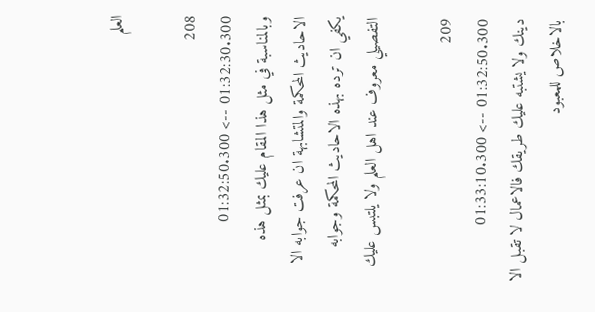العلم

208
01:32:30.300 --> 01:32:50.300
وبالمناسبة في مثل هذا المقام عليك بمثل هذه الاحاديث المحكمة والمتشابهة ان عرفت جوابه الا يكفي ان ترده بهذه الاحاديث المحكمة وجوابه التفصيلي معروف عند اهل العلم ولا يلتبس عليك

209
01:32:50.300 --> 01:33:10.300
دينك ولا يشتبه عليك طريقك فالاعمال لا تقبل الا بالاخلاص للمعبود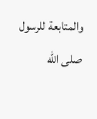والمتابعة للرسول صلى الله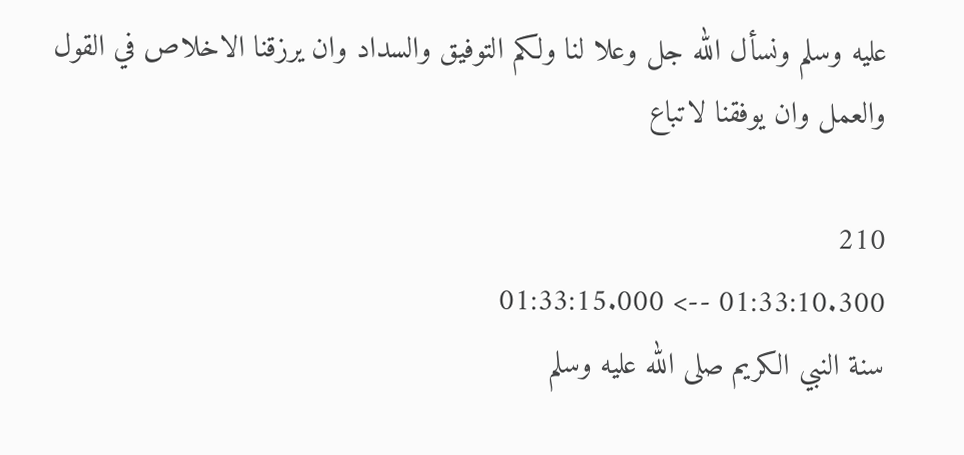عليه وسلم ونسأل الله جل وعلا لنا ولكم التوفيق والسداد وان يرزقنا الاخلاص في القول والعمل وان يوفقنا لاتباع

210
01:33:10.300 --> 01:33:15.000
سنة النبي الكريم صلى الله عليه وسلم